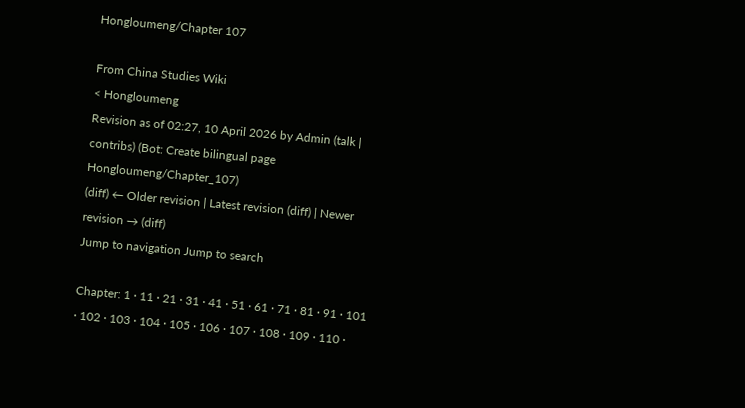Hongloumeng/Chapter 107

From China Studies Wiki
< Hongloumeng
Revision as of 02:27, 10 April 2026 by Admin (talk | contribs) (Bot: Create bilingual page Hongloumeng/Chapter_107)
(diff) ← Older revision | Latest revision (diff) | Newer revision → (diff)
Jump to navigation Jump to search

Chapter: 1 · 11 · 21 · 31 · 41 · 51 · 61 · 71 · 81 · 91 · 101 · 102 · 103 · 104 · 105 · 106 · 107 · 108 · 109 · 110 ·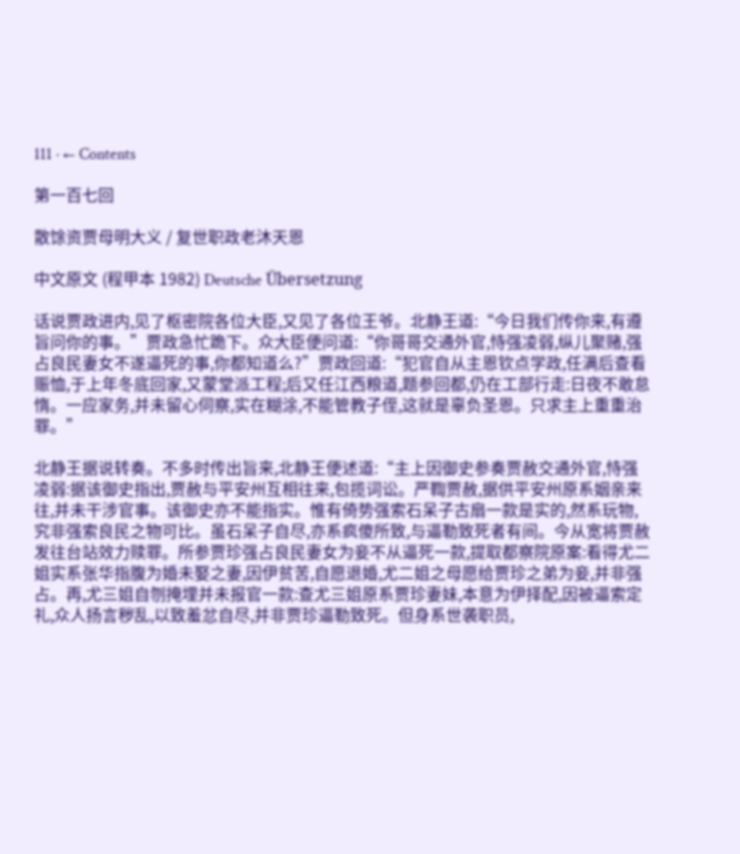111 · ← Contents

第一百七回

散馀资贾母明大义 / 复世职政老沐天恩

中文原文 (程甲本 1982) Deutsche Übersetzung

话说贾政进内,见了枢密院各位大臣,又见了各位王爷。北静王道:“今日我们传你来,有遵旨问你的事。”贾政急忙跪下。众大臣便问道:“你哥哥交通外官,恃强凌弱,纵儿聚赌,强占良民妻女不遂逼死的事,你都知道么?”贾政回道:“犯官自从主恩钦点学政,任满后查看赈恤,于上年冬底回家,又蒙堂派工程;后又任江西粮道,题参回都,仍在工部行走:日夜不敢怠惰。一应家务,并未留心伺察,实在糊涂,不能管教子侄,这就是辜负圣恩。只求主上重重治罪。”

北静王据说转奏。不多时传出旨来,北静王便述道:“主上因御史参奏贾赦交通外官,恃强凌弱:据该御史指出,贾赦与平安州互相往来,包揽词讼。严鞫贾赦,据供平安州原系姻亲来往,并未干涉官事。该御史亦不能指实。惟有倚势强索石呆子古扇一款是实的,然系玩物,究非强索良民之物可比。虽石呆子自尽,亦系疯傻所致,与逼勒致死者有间。今从宽将贾赦发往台站效力赎罪。所参贾珍强占良民妻女为妾不从逼死一款,提取都察院原案:看得尤二姐实系张华指腹为婚未娶之妻,因伊贫苦,自愿退婚,尤二姐之母愿给贾珍之弟为妾,并非强占。再,尤三姐自刎掩埋并未报官一款:查尤三姐原系贾珍妻妹,本意为伊择配,因被逼索定礼,众人扬言秽乱,以致羞忿自尽,并非贾珍逼勒致死。但身系世袭职员,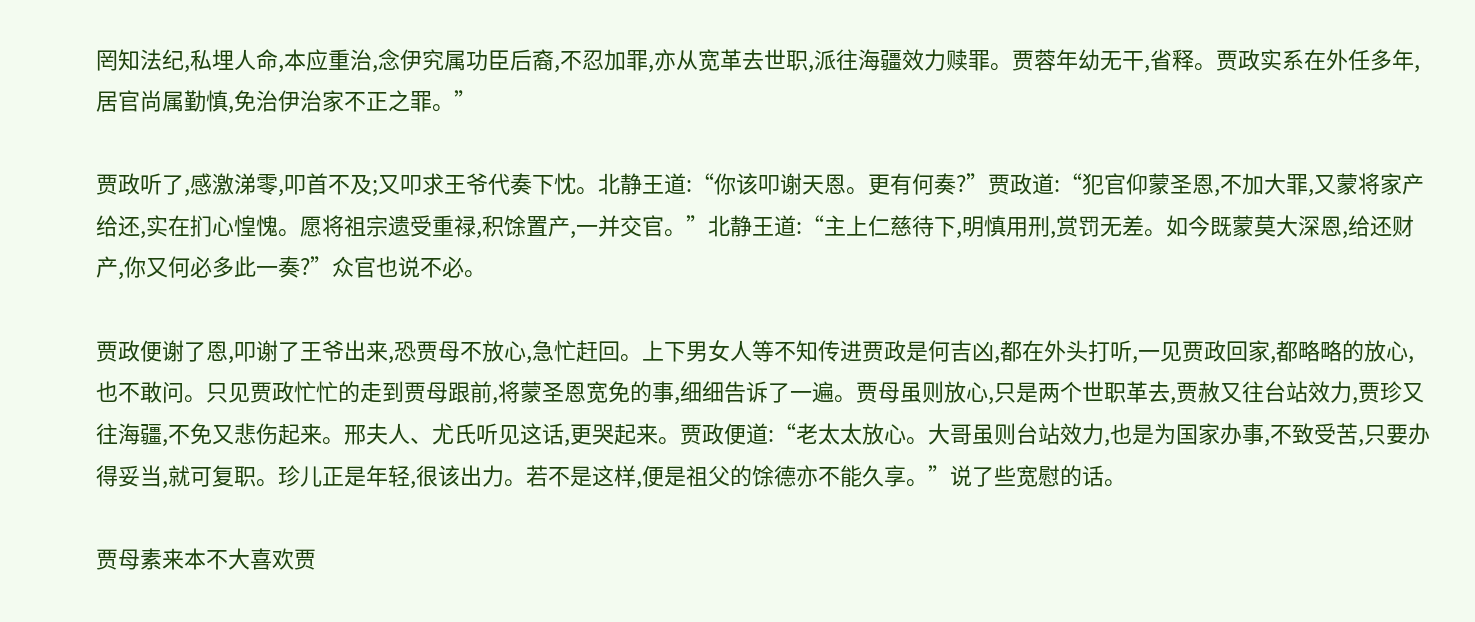罔知法纪,私埋人命,本应重治,念伊究属功臣后裔,不忍加罪,亦从宽革去世职,派往海疆效力赎罪。贾蓉年幼无干,省释。贾政实系在外任多年,居官尚属勤慎,免治伊治家不正之罪。”

贾政听了,感激涕零,叩首不及;又叩求王爷代奏下忱。北静王道:“你该叩谢天恩。更有何奏?”贾政道:“犯官仰蒙圣恩,不加大罪,又蒙将家产给还,实在扪心惶愧。愿将祖宗遗受重禄,积馀置产,一并交官。”北静王道:“主上仁慈待下,明慎用刑,赏罚无差。如今既蒙莫大深恩,给还财产,你又何必多此一奏?”众官也说不必。

贾政便谢了恩,叩谢了王爷出来,恐贾母不放心,急忙赶回。上下男女人等不知传进贾政是何吉凶,都在外头打听,一见贾政回家,都略略的放心,也不敢问。只见贾政忙忙的走到贾母跟前,将蒙圣恩宽免的事,细细告诉了一遍。贾母虽则放心,只是两个世职革去,贾赦又往台站效力,贾珍又往海疆,不免又悲伤起来。邢夫人、尤氏听见这话,更哭起来。贾政便道:“老太太放心。大哥虽则台站效力,也是为国家办事,不致受苦,只要办得妥当,就可复职。珍儿正是年轻,很该出力。若不是这样,便是祖父的馀德亦不能久享。”说了些宽慰的话。

贾母素来本不大喜欢贾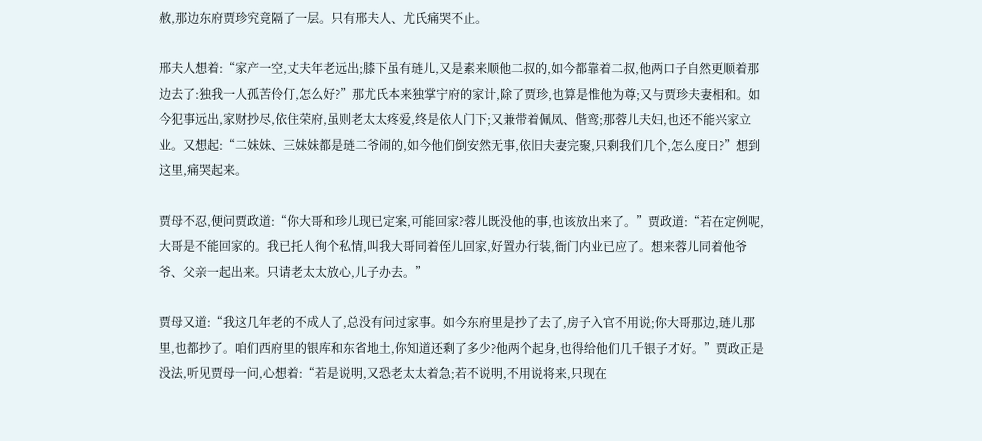赦,那边东府贾珍究竟隔了一层。只有邢夫人、尤氏痛哭不止。

邢夫人想着:“家产一空,丈夫年老远出;膝下虽有琏儿,又是素来顺他二叔的,如今都靠着二叔,他两口子自然更顺着那边去了:独我一人孤苦伶仃,怎么好?”那尤氏本来独掌宁府的家计,除了贾珍,也算是惟他为尊;又与贾珍夫妻相和。如今犯事远出,家财抄尽,依住荣府,虽则老太太疼爱,终是依人门下;又兼带着佩凤、偕鸾;那蓉儿夫妇,也还不能兴家立业。又想起:“二妹妹、三妹妹都是琏二爷闹的,如今他们倒安然无事,依旧夫妻完聚,只剩我们几个,怎么度日?”想到这里,痛哭起来。

贾母不忍,便问贾政道:“你大哥和珍儿现已定案,可能回家?蓉儿既没他的事,也该放出来了。”贾政道:“若在定例呢,大哥是不能回家的。我已托人徇个私情,叫我大哥同着侄儿回家,好置办行装,衙门内业已应了。想来蓉儿同着他爷爷、父亲一起出来。只请老太太放心,儿子办去。”

贾母又道:“我这几年老的不成人了,总没有问过家事。如今东府里是抄了去了,房子入官不用说;你大哥那边,琏儿那里,也都抄了。咱们西府里的银库和东省地土,你知道还剩了多少?他两个起身,也得给他们几千银子才好。”贾政正是没法,听见贾母一问,心想着:“若是说明,又恐老太太着急;若不说明,不用说将来,只现在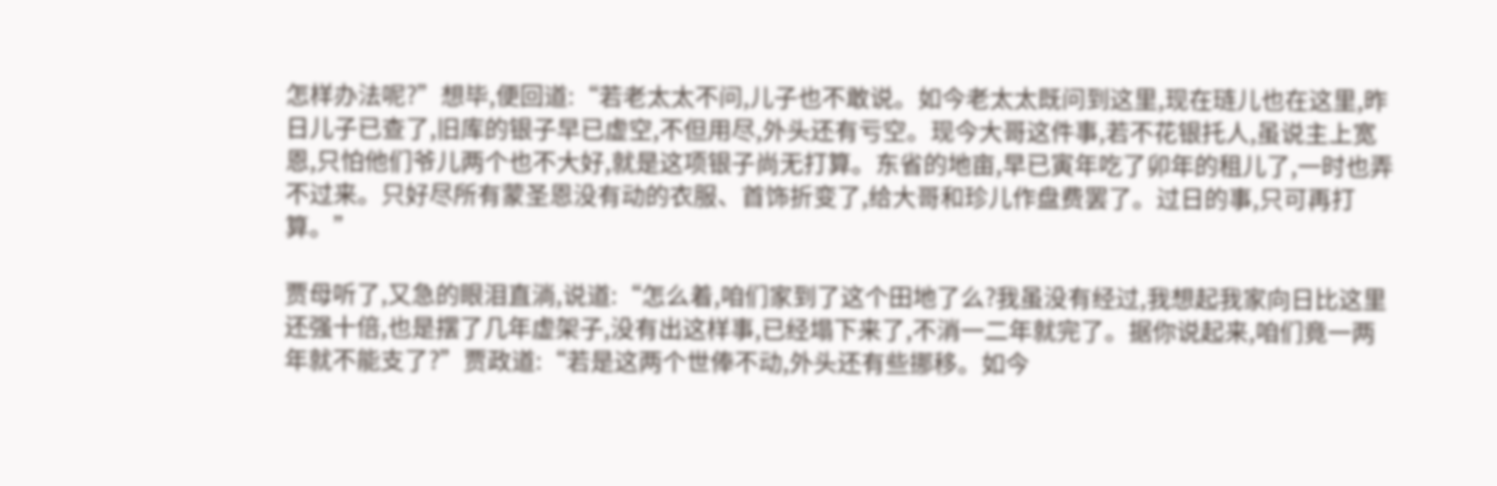怎样办法呢?”想毕,便回道:“若老太太不问,儿子也不敢说。如今老太太既问到这里,现在琏儿也在这里,昨日儿子已查了,旧库的银子早已虚空,不但用尽,外头还有亏空。现今大哥这件事,若不花银托人,虽说主上宽恩,只怕他们爷儿两个也不大好,就是这项银子尚无打算。东省的地亩,早已寅年吃了卯年的租儿了,一时也弄不过来。只好尽所有蒙圣恩没有动的衣服、首饰折变了,给大哥和珍儿作盘费罢了。过日的事,只可再打算。”

贾母听了,又急的眼泪直淌,说道:“怎么着,咱们家到了这个田地了么?我虽没有经过,我想起我家向日比这里还强十倍,也是摆了几年虚架子,没有出这样事,已经塌下来了,不消一二年就完了。据你说起来,咱们竟一两年就不能支了?”贾政道:“若是这两个世俸不动,外头还有些挪移。如今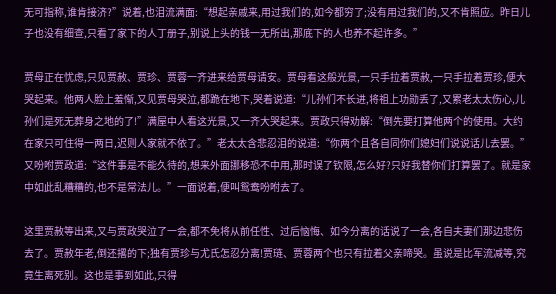无可指称,谁肯接济?”说着,也泪流满面:“想起亲戚来,用过我们的,如今都穷了;没有用过我们的,又不肯照应。昨日儿子也没有细查,只看了家下的人丁册子,别说上头的钱一无所出,那底下的人也养不起许多。”

贾母正在忧虑,只见贾赦、贾珍、贾蓉一齐进来给贾母请安。贾母看这般光景,一只手拉着贾赦,一只手拉着贾珍,便大哭起来。他两人脸上羞惭,又见贾母哭泣,都跪在地下,哭着说道:“儿孙们不长进,将祖上功勋丢了,又累老太太伤心,儿孙们是死无葬身之地的了!”满屋中人看这光景,又一齐大哭起来。贾政只得劝解:“倒先要打算他两个的使用。大约在家只可住得一两日,迟则人家就不依了。”老太太含悲忍泪的说道:“你两个且各自同你们媳妇们说说话儿去罢。”又吩咐贾政道:“这件事是不能久待的,想来外面挪移恐不中用,那时误了钦限,怎么好?只好我替你们打算罢了。就是家中如此乱糟糟的,也不是常法儿。”一面说着,便叫鸳鸯吩咐去了。

这里贾赦等出来,又与贾政哭泣了一会,都不免将从前任性、过后恼悔、如今分离的话说了一会,各自夫妻们那边悲伤去了。贾赦年老,倒还撂的下;独有贾珍与尤氏怎忍分离!贾琏、贾蓉两个也只有拉着父亲啼哭。虽说是比军流减等,究竟生离死别。这也是事到如此,只得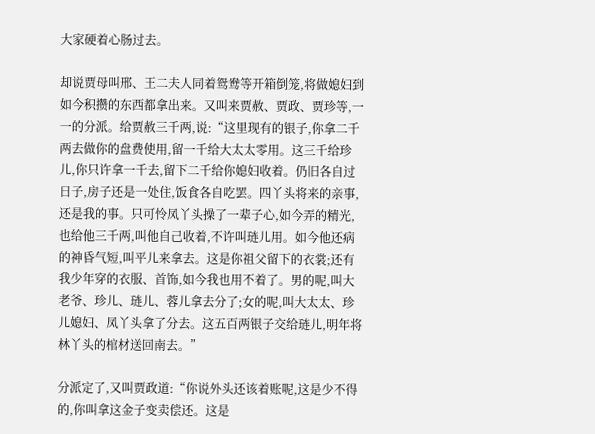大家硬着心肠过去。

却说贾母叫邢、王二夫人同着鸳鸯等开箱倒笼,将做媳妇到如今积攒的东西都拿出来。又叫来贾赦、贾政、贾珍等,一一的分派。给贾赦三千两,说:“这里现有的银子,你拿二千两去做你的盘费使用,留一千给大太太零用。这三千给珍儿,你只许拿一千去,留下二千给你媳妇收着。仍旧各自过日子,房子还是一处住,饭食各自吃罢。四丫头将来的亲事,还是我的事。只可怜凤丫头操了一辈子心,如今弄的精光,也给他三千两,叫他自己收着,不许叫琏儿用。如今他还病的神昏气短,叫平儿来拿去。这是你祖父留下的衣裳;还有我少年穿的衣服、首饰,如今我也用不着了。男的呢,叫大老爷、珍儿、琏儿、蓉儿拿去分了;女的呢,叫大太太、珍儿媳妇、凤丫头拿了分去。这五百两银子交给琏儿,明年将林丫头的棺材送回南去。”

分派定了,又叫贾政道:“你说外头还该着账呢,这是少不得的,你叫拿这金子变卖偿还。这是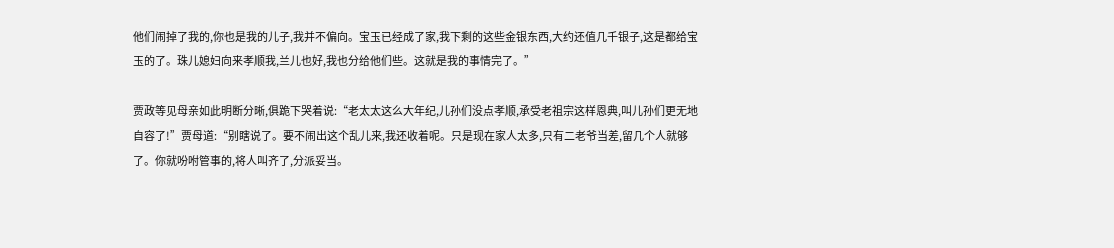他们闹掉了我的,你也是我的儿子,我并不偏向。宝玉已经成了家,我下剩的这些金银东西,大约还值几千银子,这是都给宝玉的了。珠儿媳妇向来孝顺我,兰儿也好,我也分给他们些。这就是我的事情完了。”

贾政等见母亲如此明断分晰,俱跪下哭着说:“老太太这么大年纪,儿孙们没点孝顺,承受老祖宗这样恩典,叫儿孙们更无地自容了!”贾母道:“别瞎说了。要不闹出这个乱儿来,我还收着呢。只是现在家人太多,只有二老爷当差,留几个人就够了。你就吩咐管事的,将人叫齐了,分派妥当。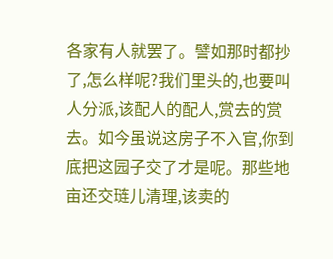各家有人就罢了。譬如那时都抄了,怎么样呢?我们里头的,也要叫人分派,该配人的配人,赏去的赏去。如今虽说这房子不入官,你到底把这园子交了才是呢。那些地亩还交琏儿清理,该卖的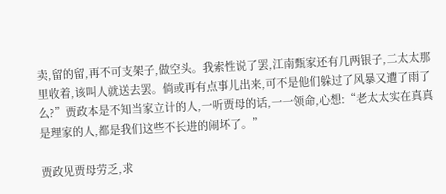卖,留的留,再不可支架子,做空头。我索性说了罢,江南甄家还有几两银子,二太太那里收着,该叫人就送去罢。倘或再有点事儿出来,可不是他们躲过了风暴又遭了雨了么?”贾政本是不知当家立计的人,一听贾母的话,一一领命,心想:“老太太实在真真是理家的人,都是我们这些不长进的闹坏了。”

贾政见贾母劳乏,求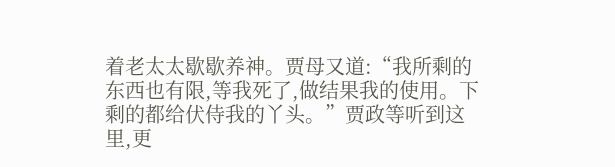着老太太歇歇养神。贾母又道:“我所剩的东西也有限,等我死了,做结果我的使用。下剩的都给伏侍我的丫头。”贾政等听到这里,更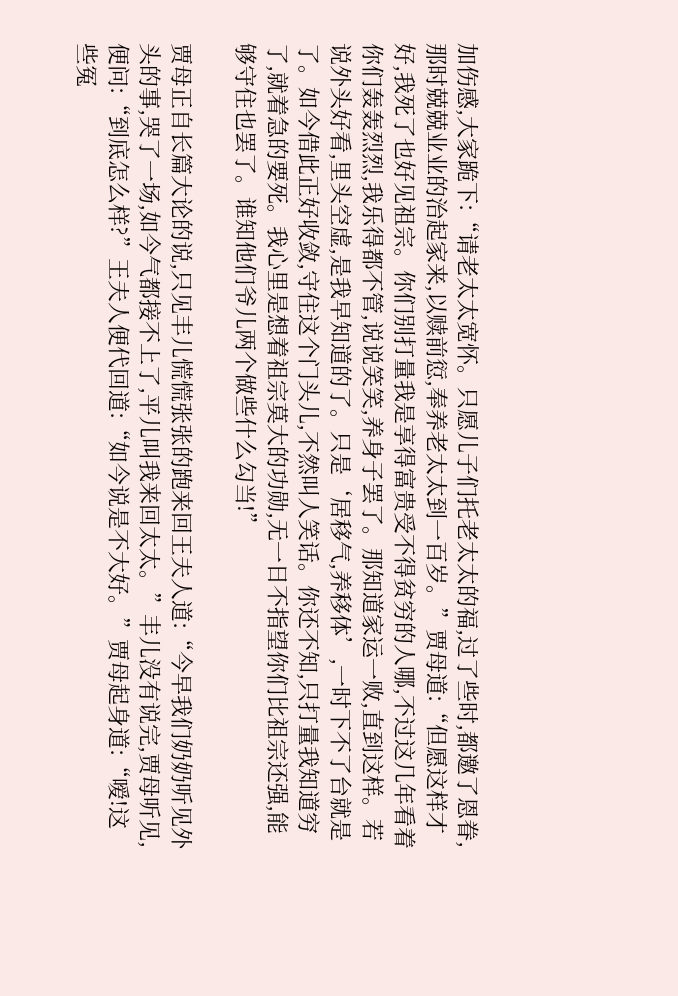加伤感,大家跪下:“请老太太宽怀。只愿儿子们托老太太的福,过了些时,都邀了恩眷,那时兢兢业业的治起家来,以赎前愆,奉养老太太到一百岁。”贾母道:“但愿这样才好,我死了也好见祖宗。你们别打量我是享得富贵受不得贫穷的人哪,不过这几年看着你们轰轰烈烈,我乐得都不管,说说笑笑,养身子罢了。那知道家运一败,直到这样。若说外头好看,里头空虚,是我早知道的了。只是‘居移气,养移体’,一时下不了台就是了。如今借此正好收敛,守住这个门头儿,不然叫人笑话。你还不知,只打量我知道穷了,就着急的要死。我心里是想着祖宗莫大的功勋,无一日不指望你们比祖宗还强,能够守住也罢了。谁知他们爷儿两个做些什么勾当!”

贾母正自长篇大论的说,只见丰儿慌慌张张的跑来回王夫人道:“今早我们奶奶听见外头的事,哭了一场,如今气都接不上了,平儿叫我来回太太。”丰儿没有说完,贾母听见,便问:“到底怎么样?”王夫人便代回道:“如今说是不大好。”贾母起身道:“嗳!这些冤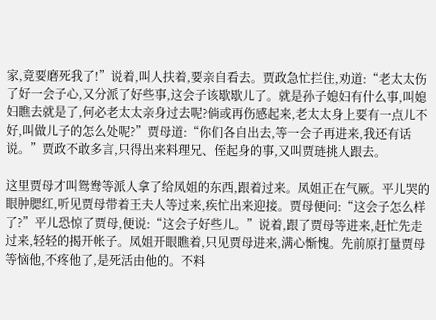家,竟要磨死我了!”说着,叫人扶着,要亲自看去。贾政急忙拦住,劝道:“老太太伤了好一会子心,又分派了好些事,这会子该歇歇儿了。就是孙子媳妇有什么事,叫媳妇瞧去就是了,何必老太太亲身过去呢?倘或再伤感起来,老太太身上要有一点儿不好,叫做儿子的怎么处呢?”贾母道:“你们各自出去,等一会子再进来,我还有话说。”贾政不敢多言,只得出来料理兄、侄起身的事,又叫贾琏挑人跟去。

这里贾母才叫鸳鸯等派人拿了给凤姐的东西,跟着过来。凤姐正在气厥。平儿哭的眼肿腮红,听见贾母带着王夫人等过来,疾忙出来迎接。贾母便问:“这会子怎么样了?”平儿恐惊了贾母,便说:“这会子好些儿。”说着,跟了贾母等进来,赶忙先走过来,轻轻的揭开帐子。凤姐开眼瞧着,只见贾母进来,满心惭愧。先前原打量贾母等恼他,不疼他了,是死活由他的。不料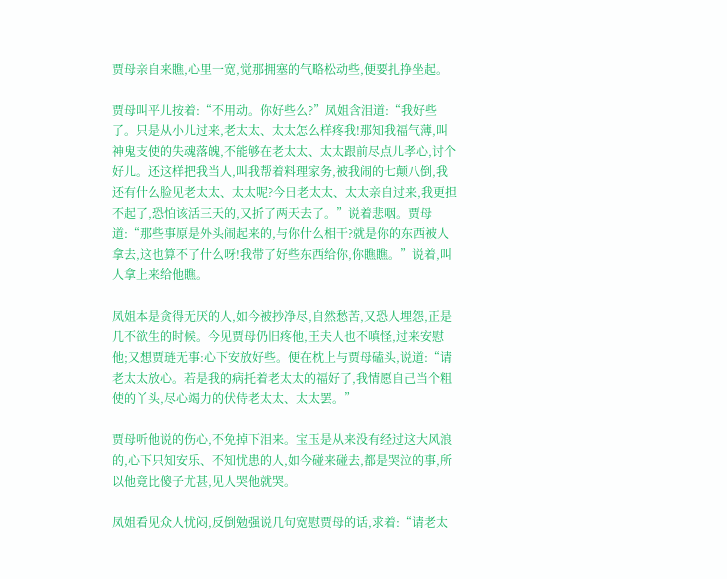贾母亲自来瞧,心里一宽,觉那拥塞的气略松动些,便要扎挣坐起。

贾母叫平儿按着:“不用动。你好些么?”凤姐含泪道:“我好些了。只是从小儿过来,老太太、太太怎么样疼我!那知我福气薄,叫神鬼支使的失魂落魄,不能够在老太太、太太跟前尽点儿孝心,讨个好儿。还这样把我当人,叫我帮着料理家务,被我闹的七颠八倒,我还有什么脸见老太太、太太呢?今日老太太、太太亲自过来,我更担不起了,恐怕该活三天的,又折了两天去了。”说着悲咽。贾母道:“那些事原是外头闹起来的,与你什么相干?就是你的东西被人拿去,这也算不了什么呀!我带了好些东西给你,你瞧瞧。”说着,叫人拿上来给他瞧。

凤姐本是贪得无厌的人,如今被抄净尽,自然愁苦,又恐人埋怨,正是几不欲生的时候。今见贾母仍旧疼他,王夫人也不嗔怪,过来安慰他;又想贾琏无事:心下安放好些。便在枕上与贾母磕头,说道:“请老太太放心。若是我的病托着老太太的福好了,我情愿自己当个粗使的丫头,尽心竭力的伏侍老太太、太太罢。”

贾母听他说的伤心,不免掉下泪来。宝玉是从来没有经过这大风浪的,心下只知安乐、不知忧患的人,如今碰来碰去,都是哭泣的事,所以他竟比傻子尤甚,见人哭他就哭。

凤姐看见众人忧闷,反倒勉强说几句宽慰贾母的话,求着:“请老太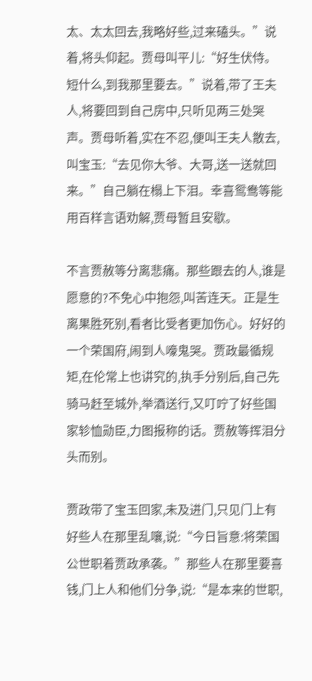太、太太回去,我略好些,过来磕头。”说着,将头仰起。贾母叫平儿:“好生伏侍。短什么,到我那里要去。”说着,带了王夫人,将要回到自己房中,只听见两三处哭声。贾母听着,实在不忍,便叫王夫人散去,叫宝玉:“去见你大爷、大哥,送一送就回来。”自己躺在榻上下泪。幸喜鸳鸯等能用百样言语劝解,贾母暂且安歇。

不言贾赦等分离悲痛。那些跟去的人,谁是愿意的?不免心中抱怨,叫苦连天。正是生离果胜死别,看者比受者更加伤心。好好的一个荣国府,闹到人嚎鬼哭。贾政最循规矩,在伦常上也讲究的,执手分别后,自己先骑马赶至城外,举酒送行,又叮咛了好些国家轸恤勋臣,力图报称的话。贾赦等挥泪分头而别。

贾政带了宝玉回家,未及进门,只见门上有好些人在那里乱嚷,说:“今日旨意:将荣国公世职着贾政承袭。”那些人在那里要喜钱,门上人和他们分争,说:“是本来的世职,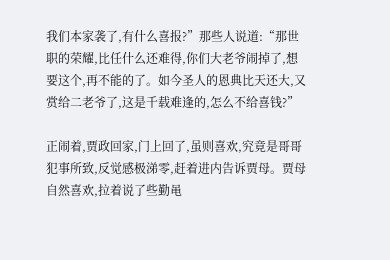我们本家袭了,有什么喜报?”那些人说道:“那世职的荣耀,比任什么还难得,你们大老爷闹掉了,想要这个,再不能的了。如今圣人的恩典比天还大,又赏给二老爷了,这是千载难逢的,怎么不给喜钱?”

正闹着,贾政回家,门上回了,虽则喜欢,究竟是哥哥犯事所致,反觉感极涕零,赶着进内告诉贾母。贾母自然喜欢,拉着说了些勤黾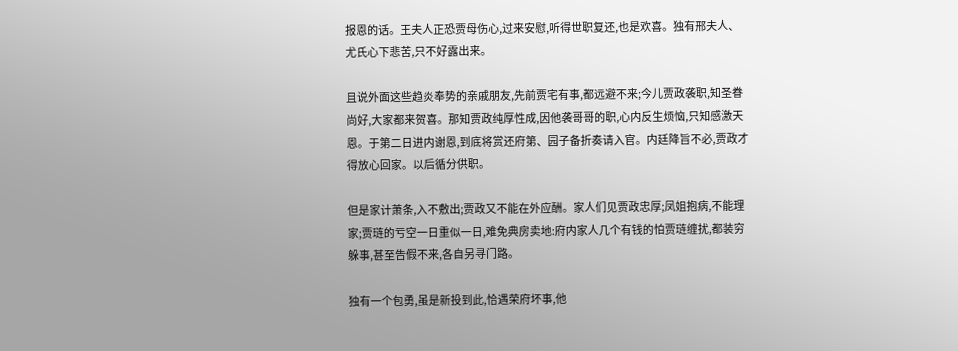报恩的话。王夫人正恐贾母伤心,过来安慰,听得世职复还,也是欢喜。独有邢夫人、尤氏心下悲苦,只不好露出来。

且说外面这些趋炎奉势的亲戚朋友,先前贾宅有事,都远避不来;今儿贾政袭职,知圣眷尚好,大家都来贺喜。那知贾政纯厚性成,因他袭哥哥的职,心内反生烦恼,只知感激天恩。于第二日进内谢恩,到底将赏还府第、园子备折奏请入官。内廷降旨不必,贾政才得放心回家。以后循分供职。

但是家计萧条,入不敷出;贾政又不能在外应酬。家人们见贾政忠厚;凤姐抱病,不能理家;贾琏的亏空一日重似一日,难免典房卖地:府内家人几个有钱的怕贾琏缠扰,都装穷躲事,甚至告假不来,各自另寻门路。

独有一个包勇,虽是新投到此,恰遇荣府坏事,他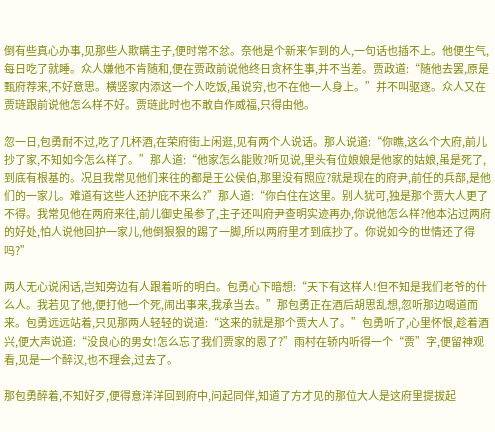倒有些真心办事,见那些人欺瞒主子,便时常不忿。奈他是个新来乍到的人,一句话也插不上。他便生气,每日吃了就睡。众人嫌他不肯随和,便在贾政前说他终日贪杯生事,并不当差。贾政道:“随他去罢,原是甄府荐来,不好意思。横竖家内添这一个人吃饭,虽说穷,也不在他一人身上。”并不叫驱逐。众人又在贾琏跟前说他怎么样不好。贾琏此时也不敢自作威福,只得由他。

忽一日,包勇耐不过,吃了几杯酒,在荣府街上闲逛,见有两个人说话。那人说道:“你瞧,这么个大府,前儿抄了家,不知如今怎么样了。”那人道:“他家怎么能败?听见说,里头有位娘娘是他家的姑娘,虽是死了,到底有根基的。况且我常见他们来往的都是王公侯伯,那里没有照应?就是现在的府尹,前任的兵部,是他们的一家儿。难道有这些人还护庇不来么?”那人道:“你白住在这里。别人犹可,独是那个贾大人更了不得。我常见他在两府来往,前儿御史虽参了,主子还叫府尹查明实迹再办,你说他怎么样?他本沾过两府的好处,怕人说他回护一家儿,他倒狠狠的踢了一脚,所以两府里才到底抄了。你说如今的世情还了得吗?”

两人无心说闲话,岂知旁边有人跟着听的明白。包勇心下暗想:“天下有这样人!但不知是我们老爷的什么人。我若见了他,便打他一个死,闹出事来,我承当去。”那包勇正在酒后胡思乱想,忽听那边喝道而来。包勇远远站着,只见那两人轻轻的说道:“这来的就是那个贾大人了。”包勇听了,心里怀恨,趁着酒兴,便大声说道:“没良心的男女!怎么忘了我们贾家的恩了?”雨村在轿内听得一个“贾”字,便留神观看,见是一个醉汉,也不理会,过去了。

那包勇醉着,不知好歹,便得意洋洋回到府中,问起同伴,知道了方才见的那位大人是这府里提拔起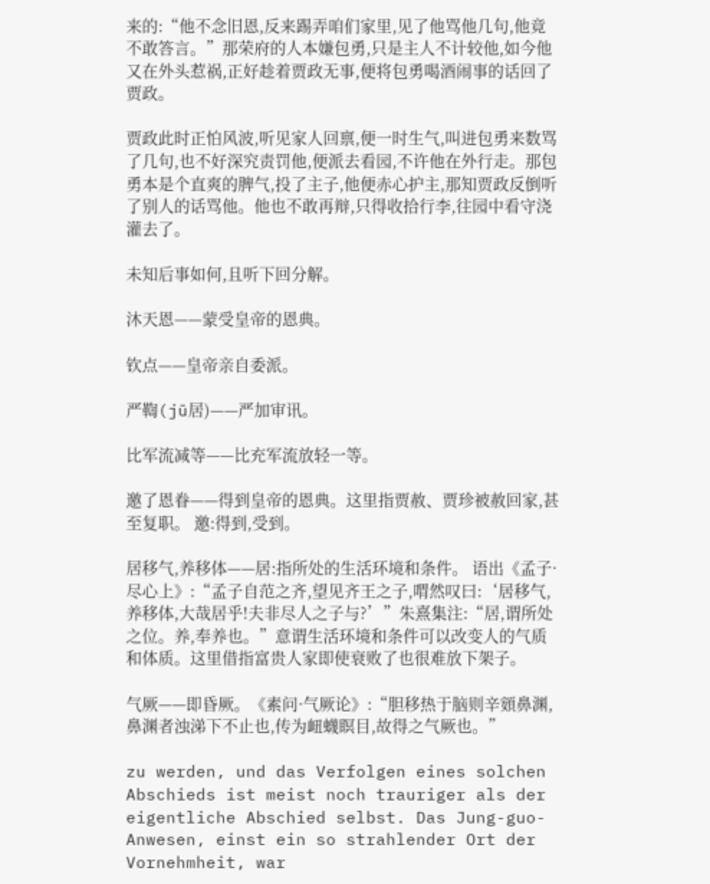来的:“他不念旧恩,反来踢弄咱们家里,见了他骂他几句,他竟不敢答言。”那荣府的人本嫌包勇,只是主人不计较他,如今他又在外头惹祸,正好趁着贾政无事,便将包勇喝酒闹事的话回了贾政。

贾政此时正怕风波,听见家人回禀,便一时生气,叫进包勇来数骂了几句,也不好深究责罚他,便派去看园,不许他在外行走。那包勇本是个直爽的脾气,投了主子,他便赤心护主,那知贾政反倒听了别人的话骂他。他也不敢再辩,只得收拾行李,往园中看守浇灌去了。

未知后事如何,且听下回分解。

沐天恩——蒙受皇帝的恩典。

钦点——皇帝亲自委派。

严鞫(jū居)——严加审讯。

比军流减等——比充军流放轻一等。

邀了恩眷——得到皇帝的恩典。这里指贾赦、贾珍被赦回家,甚至复职。 邀:得到,受到。

居移气,养移体——居:指所处的生活环境和条件。 语出《孟子·尽心上》:“孟子自范之齐,望见齐王之子,喟然叹曰:‘居移气,养移体,大哉居乎!夫非尽人之子与?’”朱熹集注:“居,谓所处之位。养,奉养也。”意谓生活环境和条件可以改变人的气质和体质。这里借指富贵人家即使衰败了也很难放下架子。

气厥——即昏厥。《素问·气厥论》:“胆移热于脑则辛頞鼻渊,鼻渊者浊涕下不止也,传为衄蠛瞑目,故得之气厥也。”

zu werden, und das Verfolgen eines solchen Abschieds ist meist noch trauriger als der eigentliche Abschied selbst. Das Jung-guo-Anwesen, einst ein so strahlender Ort der Vornehmheit, war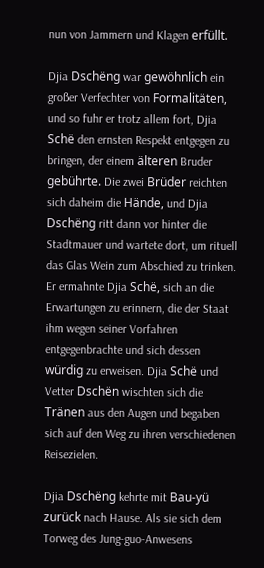nun von Jammern und Klagen erfüllt.

Djia Dschëng war gewöhnlich ein großer Verfechter von Formalitäten, und so fuhr er trotz allem fort, Djia Schë den ernsten Respekt entgegen zu bringen, der einem älteren Bruder gebührte. Die zwei Brüder reichten sich daheim die Hände, und Djia Dschëng ritt dann vor hinter die Stadtmauer und wartete dort, um rituell das Glas Wein zum Abschied zu trinken. Er ermahnte Djia Schë, sich an die Erwartungen zu erinnern, die der Staat ihm wegen seiner Vorfahren entgegenbrachte und sich dessen würdig zu erweisen. Djia Schë und Vetter Dschën wischten sich die Tränen aus den Augen und begaben sich auf den Weg zu ihren verschiedenen Reisezielen.

Djia Dschëng kehrte mit Bau-yü zurück nach Hause. Als sie sich dem Torweg des Jung-guo-Anwesens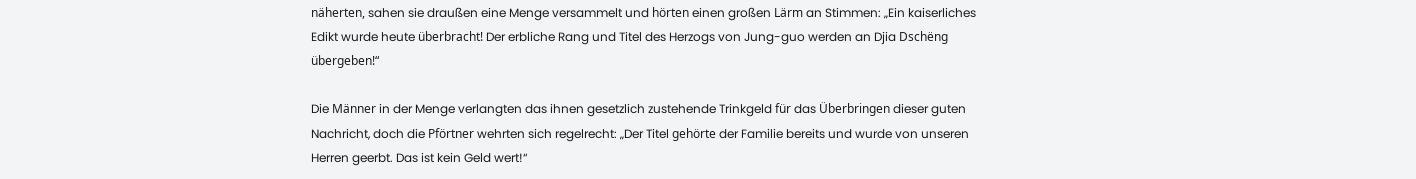näherten, sahen sie draußen eine Menge versammelt und hörten einen großen Lärm an Stimmen: „Ein kaiserliches Edikt wurde heute überbracht! Der erbliche Rang und Titel des Herzogs von Jung-guo werden an Djia Dschëng übergeben!“

Die Männer in der Menge verlangten das ihnen gesetzlich zustehende Trinkgeld für das Überbringen dieser guten Nachricht, doch die Pförtner wehrten sich regelrecht: „Der Titel gehörte der Familie bereits und wurde von unseren Herren geerbt. Das ist kein Geld wert!“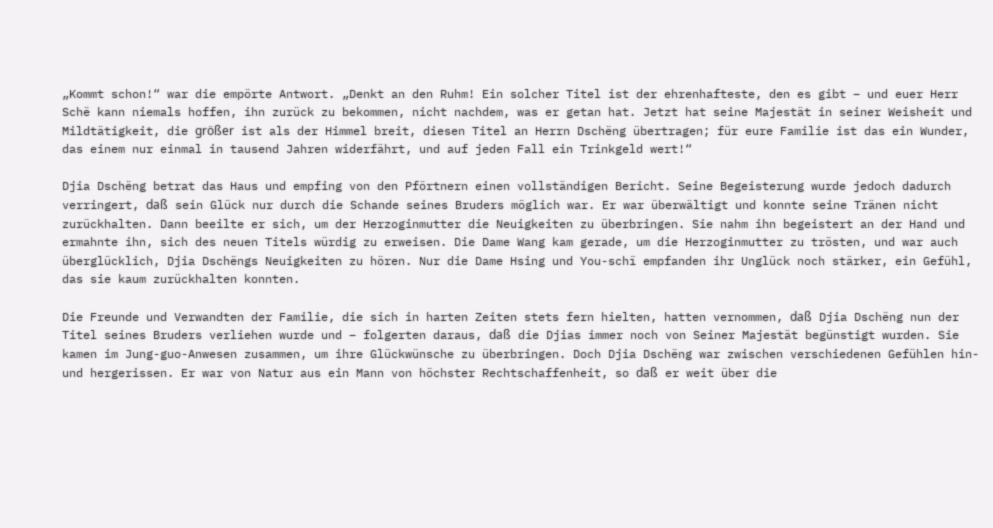„Kommt schon!“ war die empörte Antwort. „Denkt an den Ruhm! Ein solcher Titel ist der ehrenhafteste, den es gibt – und euer Herr Schë kann niemals hoffen, ihn zurück zu bekommen, nicht nachdem, was er getan hat. Jetzt hat seine Majestät in seiner Weisheit und Mildtätigkeit, die größer ist als der Himmel breit, diesen Titel an Herrn Dschëng übertragen; für eure Familie ist das ein Wunder, das einem nur einmal in tausend Jahren widerfährt, und auf jeden Fall ein Trinkgeld wert!“

Djia Dschëng betrat das Haus und empfing von den Pförtnern einen vollständigen Bericht. Seine Begeisterung wurde jedoch dadurch verringert, daß sein Glück nur durch die Schande seines Bruders möglich war. Er war überwältigt und konnte seine Tränen nicht zurückhalten. Dann beeilte er sich, um der Herzoginmutter die Neuigkeiten zu überbringen. Sie nahm ihn begeistert an der Hand und ermahnte ihn, sich des neuen Titels würdig zu erweisen. Die Dame Wang kam gerade, um die Herzoginmutter zu trösten, und war auch überglücklich, Djia Dschëngs Neuigkeiten zu hören. Nur die Dame Hsing und You-schï empfanden ihr Unglück noch stärker, ein Gefühl, das sie kaum zurückhalten konnten.

Die Freunde und Verwandten der Familie, die sich in harten Zeiten stets fern hielten, hatten vernommen, daß Djia Dschëng nun der Titel seines Bruders verliehen wurde und – folgerten daraus, daß die Djias immer noch von Seiner Majestät begünstigt wurden. Sie kamen im Jung-guo-Anwesen zusammen, um ihre Glückwünsche zu überbringen. Doch Djia Dschëng war zwischen verschiedenen Gefühlen hin- und hergerissen. Er war von Natur aus ein Mann von höchster Rechtschaffenheit, so daß er weit über die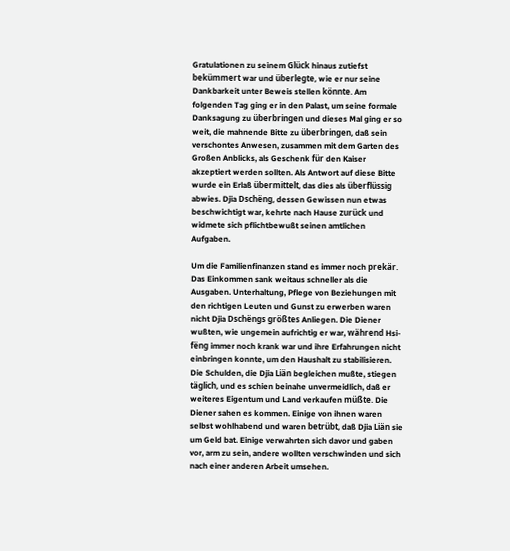Gratulationen zu seinem Glück hinaus zutiefst bekümmert war und überlegte, wie er nur seine Dankbarkeit unter Beweis stellen könnte. Am folgenden Tag ging er in den Palast, um seine formale Danksagung zu überbringen und dieses Mal ging er so weit, die mahnende Bitte zu überbringen, daß sein verschontes Anwesen, zusammen mit dem Garten des Großen Anblicks, als Geschenk für den Kaiser akzeptiert werden sollten. Als Antwort auf diese Bitte wurde ein Erlaß übermittelt, das dies als überflüssig abwies. Djia Dschëng, dessen Gewissen nun etwas beschwichtigt war, kehrte nach Hause zurück und widmete sich pflichtbewußt seinen amtlichen Aufgaben.

Um die Familienfinanzen stand es immer noch prekär. Das Einkommen sank weitaus schneller als die Ausgaben. Unterhaltung, Pflege von Beziehungen mit den richtigen Leuten und Gunst zu erwerben waren nicht Djia Dschëngs größtes Anliegen. Die Diener wußten, wie ungemein aufrichtig er war, während Hsi-fëng immer noch krank war und ihre Erfahrungen nicht einbringen konnte, um den Haushalt zu stabilisieren. Die Schulden, die Djia Liän begleichen mußte, stiegen täglich, und es schien beinahe unvermeidlich, daß er weiteres Eigentum und Land verkaufen müßte. Die Diener sahen es kommen. Einige von ihnen waren selbst wohlhabend und waren betrübt, daß Djia Liän sie um Geld bat. Einige verwahrten sich davor und gaben vor, arm zu sein, andere wollten verschwinden und sich nach einer anderen Arbeit umsehen.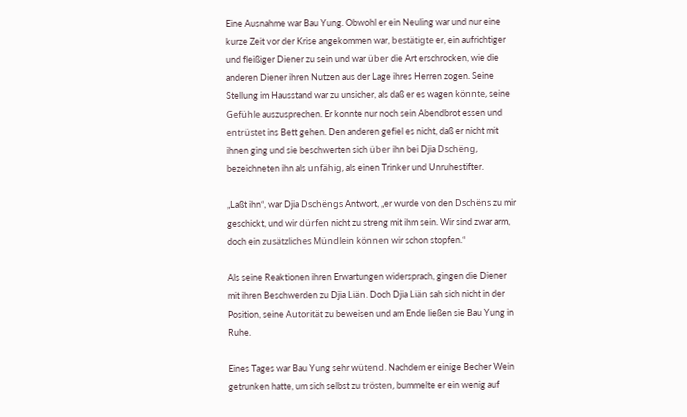Eine Ausnahme war Bau Yung. Obwohl er ein Neuling war und nur eine kurze Zeit vor der Krise angekommen war, bestätigte er, ein aufrichtiger und fleißiger Diener zu sein und war über die Art erschrocken, wie die anderen Diener ihren Nutzen aus der Lage ihres Herren zogen. Seine Stellung im Hausstand war zu unsicher, als daß er es wagen könnte, seine Gefühle auszusprechen. Er konnte nur noch sein Abendbrot essen und entrüstet ins Bett gehen. Den anderen gefiel es nicht, daß er nicht mit ihnen ging und sie beschwerten sich über ihn bei Djia Dschëng, bezeichneten ihn als unfähig, als einen Trinker und Unruhestifter.

„Laßt ihn“, war Djia Dschëngs Antwort, „er wurde von den Dschëns zu mir geschickt, und wir dürfen nicht zu streng mit ihm sein. Wir sind zwar arm, doch ein zusätzliches Mündlein können wir schon stopfen.“

Als seine Reaktionen ihren Erwartungen widersprach, gingen die Diener mit ihren Beschwerden zu Djia Liän. Doch Djia Liän sah sich nicht in der Position, seine Autorität zu beweisen und am Ende ließen sie Bau Yung in Ruhe.

Eines Tages war Bau Yung sehr wütend. Nachdem er einige Becher Wein getrunken hatte, um sich selbst zu trösten, bummelte er ein wenig auf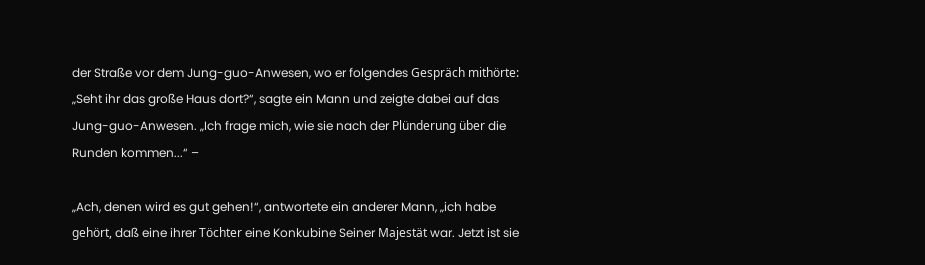der Straße vor dem Jung-guo-Anwesen, wo er folgendes Gespräch mithörte: „Seht ihr das große Haus dort?“, sagte ein Mann und zeigte dabei auf das Jung-guo-Anwesen. „Ich frage mich, wie sie nach der Plünderung über die Runden kommen...“ –

„Ach, denen wird es gut gehen!“, antwortete ein anderer Mann, „ich habe gehört, daß eine ihrer Töchter eine Konkubine Seiner Majestät war. Jetzt ist sie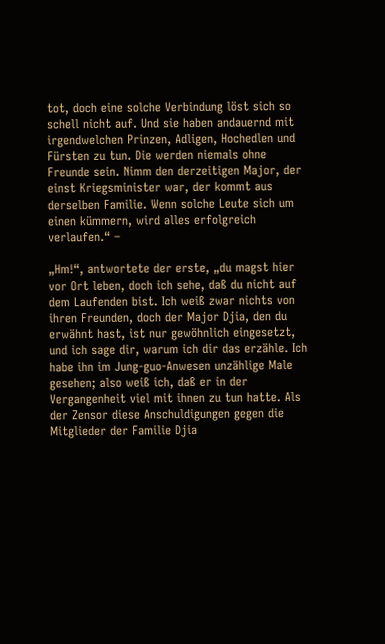tot, doch eine solche Verbindung löst sich so schell nicht auf. Und sie haben andauernd mit irgendwelchen Prinzen, Adligen, Hochedlen und Fürsten zu tun. Die werden niemals ohne Freunde sein. Nimm den derzeitigen Major, der einst Kriegsminister war, der kommt aus derselben Familie. Wenn solche Leute sich um einen kümmern, wird alles erfolgreich verlaufen.“ –

„Hm!“, antwortete der erste, „du magst hier vor Ort leben, doch ich sehe, daß du nicht auf dem Laufenden bist. Ich weiß zwar nichts von ihren Freunden, doch der Major Djia, den du erwähnt hast, ist nur gewöhnlich eingesetzt, und ich sage dir, warum ich dir das erzähle. Ich habe ihn im Jung-guo-Anwesen unzählige Male gesehen; also weiß ich, daß er in der Vergangenheit viel mit ihnen zu tun hatte. Als der Zensor diese Anschuldigungen gegen die Mitglieder der Familie Djia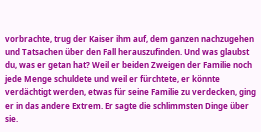vorbrachte, trug der Kaiser ihm auf, dem ganzen nachzugehen und Tatsachen über den Fall herauszufinden. Und was glaubst du, was er getan hat? Weil er beiden Zweigen der Familie noch jede Menge schuldete und weil er fürchtete, er könnte verdächtigt werden, etwas für seine Familie zu verdecken, ging er in das andere Extrem. Er sagte die schlimmsten Dinge über sie.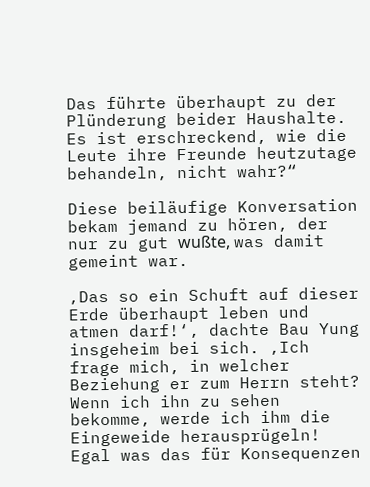Das führte überhaupt zu der Plünderung beider Haushalte. Es ist erschreckend, wie die Leute ihre Freunde heutzutage behandeln, nicht wahr?“

Diese beiläufige Konversation bekam jemand zu hören, der nur zu gut wußte, was damit gemeint war.

‚Das so ein Schuft auf dieser Erde überhaupt leben und atmen darf!‘, dachte Bau Yung insgeheim bei sich. ‚Ich frage mich, in welcher Beziehung er zum Herrn steht? Wenn ich ihn zu sehen bekomme, werde ich ihm die Eingeweide herausprügeln! Egal was das für Konsequenzen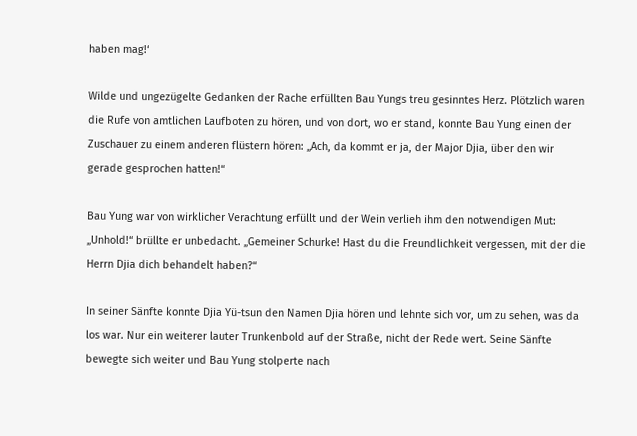haben mag!‘

Wilde und ungezügelte Gedanken der Rache erfüllten Bau Yungs treu gesinntes Herz. Plötzlich waren die Rufe von amtlichen Laufboten zu hören, und von dort, wo er stand, konnte Bau Yung einen der Zuschauer zu einem anderen flüstern hören: „Ach, da kommt er ja, der Major Djia, über den wir gerade gesprochen hatten!“

Bau Yung war von wirklicher Verachtung erfüllt und der Wein verlieh ihm den notwendigen Mut: „Unhold!“ brüllte er unbedacht. „Gemeiner Schurke! Hast du die Freundlichkeit vergessen, mit der die Herrn Djia dich behandelt haben?“

In seiner Sänfte konnte Djia Yü-tsun den Namen Djia hören und lehnte sich vor, um zu sehen, was da los war. Nur ein weiterer lauter Trunkenbold auf der Straße, nicht der Rede wert. Seine Sänfte bewegte sich weiter und Bau Yung stolperte nach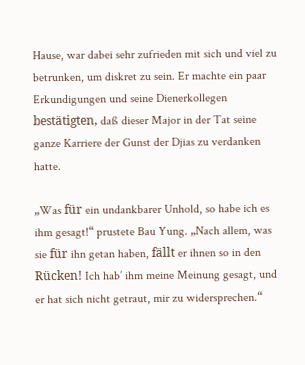Hause, war dabei sehr zufrieden mit sich und viel zu betrunken, um diskret zu sein. Er machte ein paar Erkundigungen und seine Dienerkollegen bestätigten, daß dieser Major in der Tat seine ganze Karriere der Gunst der Djias zu verdanken hatte.

„Was für ein undankbarer Unhold, so habe ich es ihm gesagt!“ prustete Bau Yung. „Nach allem, was sie für ihn getan haben, fällt er ihnen so in den Rücken! Ich hab’ ihm meine Meinung gesagt, und er hat sich nicht getraut, mir zu widersprechen.“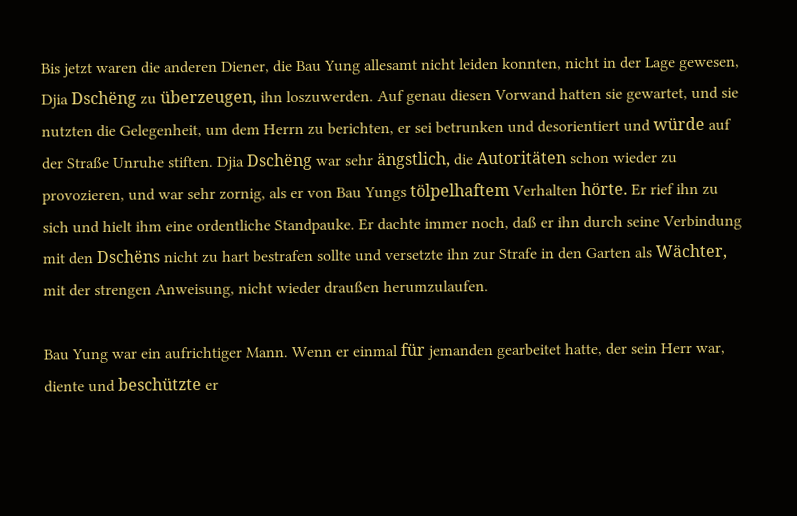Bis jetzt waren die anderen Diener, die Bau Yung allesamt nicht leiden konnten, nicht in der Lage gewesen, Djia Dschëng zu überzeugen, ihn loszuwerden. Auf genau diesen Vorwand hatten sie gewartet, und sie nutzten die Gelegenheit, um dem Herrn zu berichten, er sei betrunken und desorientiert und würde auf der Straße Unruhe stiften. Djia Dschëng war sehr ängstlich, die Autoritäten schon wieder zu provozieren, und war sehr zornig, als er von Bau Yungs tölpelhaftem Verhalten hörte. Er rief ihn zu sich und hielt ihm eine ordentliche Standpauke. Er dachte immer noch, daß er ihn durch seine Verbindung mit den Dschëns nicht zu hart bestrafen sollte und versetzte ihn zur Strafe in den Garten als Wächter, mit der strengen Anweisung, nicht wieder draußen herumzulaufen.

Bau Yung war ein aufrichtiger Mann. Wenn er einmal für jemanden gearbeitet hatte, der sein Herr war, diente und beschützte er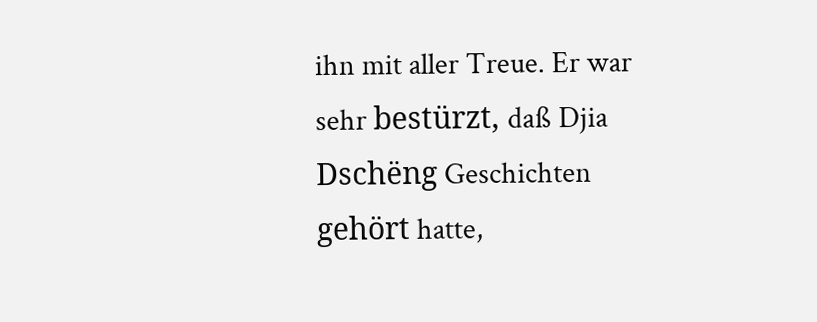ihn mit aller Treue. Er war sehr bestürzt, daß Djia Dschëng Geschichten gehört hatte,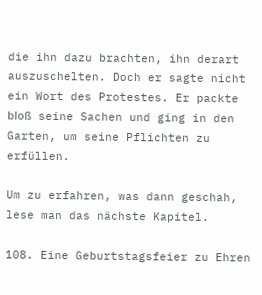die ihn dazu brachten, ihn derart auszuschelten. Doch er sagte nicht ein Wort des Protestes. Er packte bloß seine Sachen und ging in den Garten, um seine Pflichten zu erfüllen.

Um zu erfahren, was dann geschah, lese man das nächste Kapitel.

108. Eine Geburtstagsfeier zu Ehren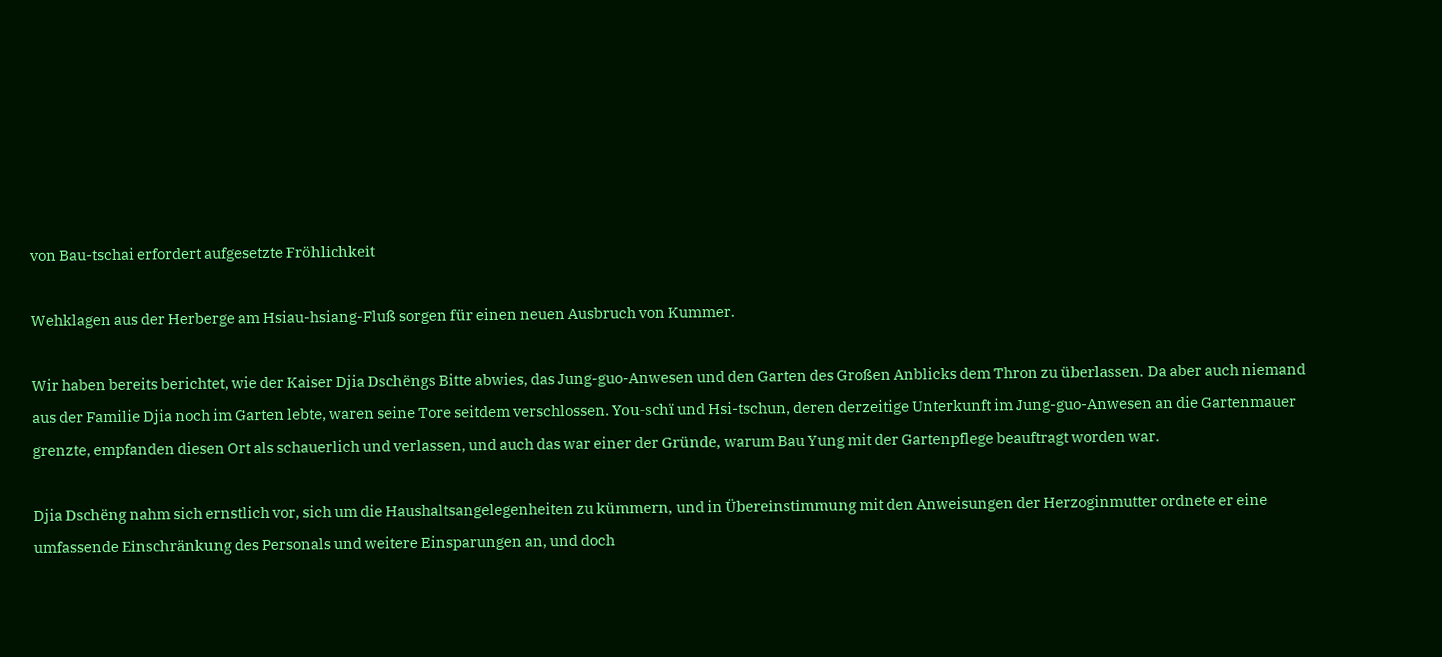von Bau-tschai erfordert aufgesetzte Fröhlichkeit

Wehklagen aus der Herberge am Hsiau-hsiang-Fluß sorgen für einen neuen Ausbruch von Kummer.

Wir haben bereits berichtet, wie der Kaiser Djia Dschëngs Bitte abwies, das Jung-guo-Anwesen und den Garten des Großen Anblicks dem Thron zu überlassen. Da aber auch niemand aus der Familie Djia noch im Garten lebte, waren seine Tore seitdem verschlossen. You-schï und Hsi-tschun, deren derzeitige Unterkunft im Jung-guo-Anwesen an die Gartenmauer grenzte, empfanden diesen Ort als schauerlich und verlassen, und auch das war einer der Gründe, warum Bau Yung mit der Gartenpflege beauftragt worden war.

Djia Dschëng nahm sich ernstlich vor, sich um die Haushaltsangelegenheiten zu kümmern, und in Übereinstimmung mit den Anweisungen der Herzoginmutter ordnete er eine umfassende Einschränkung des Personals und weitere Einsparungen an, und doch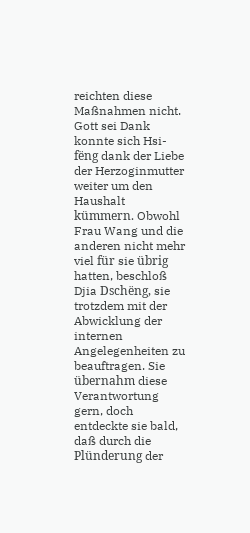reichten diese Maßnahmen nicht. Gott sei Dank konnte sich Hsi-fëng dank der Liebe der Herzoginmutter weiter um den Haushalt kümmern. Obwohl Frau Wang und die anderen nicht mehr viel für sie übrig hatten, beschloß Djia Dschëng, sie trotzdem mit der Abwicklung der internen Angelegenheiten zu beauftragen. Sie übernahm diese Verantwortung gern, doch entdeckte sie bald, daß durch die Plünderung der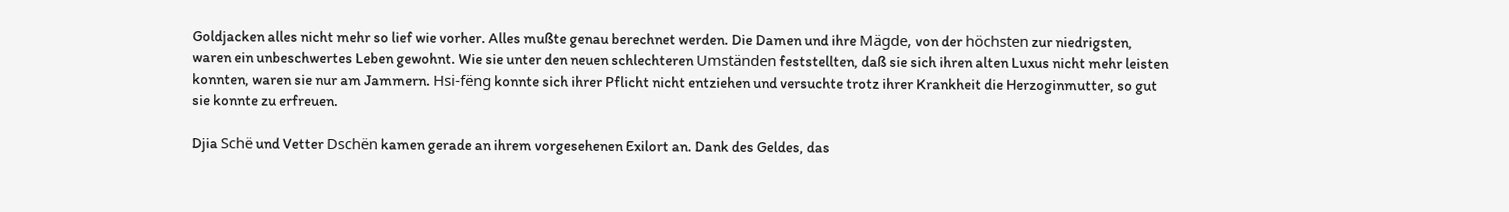Goldjacken alles nicht mehr so lief wie vorher. Alles mußte genau berechnet werden. Die Damen und ihre Mägde, von der höchsten zur niedrigsten, waren ein unbeschwertes Leben gewohnt. Wie sie unter den neuen schlechteren Umständen feststellten, daß sie sich ihren alten Luxus nicht mehr leisten konnten, waren sie nur am Jammern. Hsi-fëng konnte sich ihrer Pflicht nicht entziehen und versuchte trotz ihrer Krankheit die Herzoginmutter, so gut sie konnte zu erfreuen.

Djia Schë und Vetter Dschën kamen gerade an ihrem vorgesehenen Exilort an. Dank des Geldes, das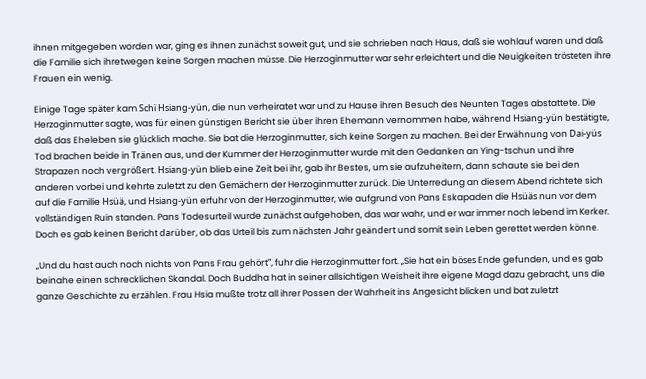ihnen mitgegeben worden war, ging es ihnen zunächst soweit gut, und sie schrieben nach Haus, daß sie wohlauf waren und daß die Familie sich ihretwegen keine Sorgen machen müsse. Die Herzoginmutter war sehr erleichtert und die Neuigkeiten trösteten ihre Frauen ein wenig.

Einige Tage später kam Schï Hsiang-yün, die nun verheiratet war und zu Hause ihren Besuch des Neunten Tages abstattete. Die Herzoginmutter sagte, was für einen günstigen Bericht sie über ihren Ehemann vernommen habe, während Hsiang-yün bestätigte, daß das Eheleben sie glücklich mache. Sie bat die Herzoginmutter, sich keine Sorgen zu machen. Bei der Erwähnung von Dai-yüs Tod brachen beide in Tränen aus, und der Kummer der Herzoginmutter wurde mit den Gedanken an Ying-tschun und ihre Strapazen noch vergrößert. Hsiang-yün blieb eine Zeit bei ihr, gab ihr Bestes, um sie aufzuheitern, dann schaute sie bei den anderen vorbei und kehrte zuletzt zu den Gemächern der Herzoginmutter zurück. Die Unterredung an diesem Abend richtete sich auf die Familie Hsüä, und Hsiang-yün erfuhr von der Herzoginmutter, wie aufgrund von Pans Eskapaden die Hsüäs nun vor dem vollständigen Ruin standen. Pans Todesurteil wurde zunächst aufgehoben, das war wahr, und er war immer noch lebend im Kerker. Doch es gab keinen Bericht darüber, ob das Urteil bis zum nächsten Jahr geändert und somit sein Leben gerettet werden könne.

„Und du hast auch noch nichts von Pans Frau gehört“, fuhr die Herzoginmutter fort. „Sie hat ein böses Ende gefunden, und es gab beinahe einen schrecklichen Skandal. Doch Buddha hat in seiner allsichtigen Weisheit ihre eigene Magd dazu gebracht, uns die ganze Geschichte zu erzählen. Frau Hsia mußte trotz all ihrer Possen der Wahrheit ins Angesicht blicken und bat zuletzt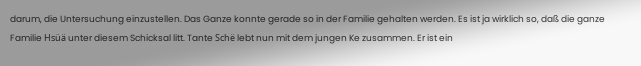darum, die Untersuchung einzustellen. Das Ganze konnte gerade so in der Familie gehalten werden. Es ist ja wirklich so, daß die ganze Familie Hsüä unter diesem Schicksal litt. Tante Schë lebt nun mit dem jungen Ke zusammen. Er ist ein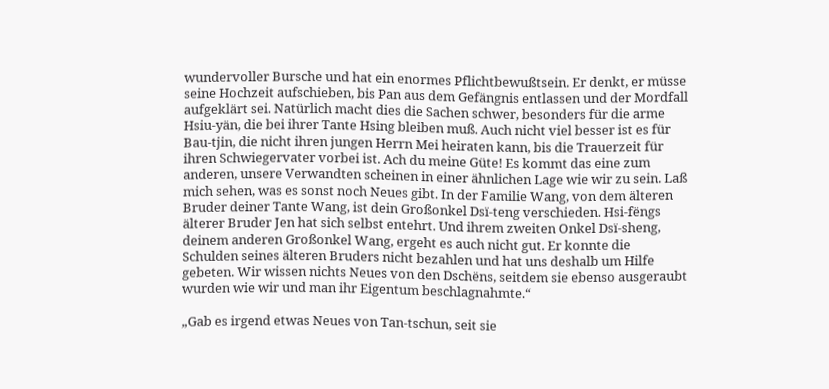wundervoller Bursche und hat ein enormes Pflichtbewußtsein. Er denkt, er müsse seine Hochzeit aufschieben, bis Pan aus dem Gefängnis entlassen und der Mordfall aufgeklärt sei. Natürlich macht dies die Sachen schwer, besonders für die arme Hsiu-yän, die bei ihrer Tante Hsing bleiben muß. Auch nicht viel besser ist es für Bau-tjin, die nicht ihren jungen Herrn Mei heiraten kann, bis die Trauerzeit für ihren Schwiegervater vorbei ist. Ach du meine Güte! Es kommt das eine zum anderen, unsere Verwandten scheinen in einer ähnlichen Lage wie wir zu sein. Laß mich sehen, was es sonst noch Neues gibt. In der Familie Wang, von dem älteren Bruder deiner Tante Wang, ist dein Großonkel Dsï-teng verschieden. Hsi-fëngs älterer Bruder Jen hat sich selbst entehrt. Und ihrem zweiten Onkel Dsï-sheng, deinem anderen Großonkel Wang, ergeht es auch nicht gut. Er konnte die Schulden seines älteren Bruders nicht bezahlen und hat uns deshalb um Hilfe gebeten. Wir wissen nichts Neues von den Dschëns, seitdem sie ebenso ausgeraubt wurden wie wir und man ihr Eigentum beschlagnahmte.“

„Gab es irgend etwas Neues von Tan-tschun, seit sie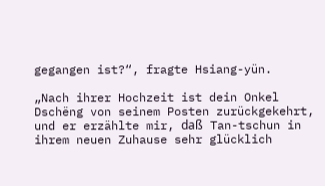gegangen ist?“, fragte Hsiang-yün.

„Nach ihrer Hochzeit ist dein Onkel Dschëng von seinem Posten zurückgekehrt, und er erzählte mir, daß Tan-tschun in ihrem neuen Zuhause sehr glücklich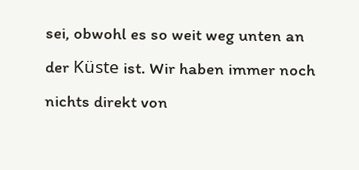sei, obwohl es so weit weg unten an der Küste ist. Wir haben immer noch nichts direkt von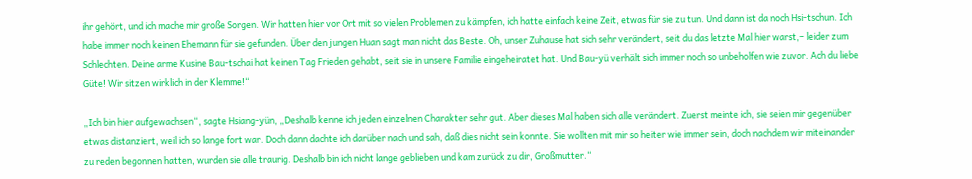ihr gehört, und ich mache mir große Sorgen. Wir hatten hier vor Ort mit so vielen Problemen zu kämpfen, ich hatte einfach keine Zeit, etwas für sie zu tun. Und dann ist da noch Hsi-tschun. Ich habe immer noch keinen Ehemann für sie gefunden. Über den jungen Huan sagt man nicht das Beste. Oh, unser Zuhause hat sich sehr verändert, seit du das letzte Mal hier warst,– leider zum Schlechten. Deine arme Kusine Bau-tschai hat keinen Tag Frieden gehabt, seit sie in unsere Familie eingeheiratet hat. Und Bau-yü verhält sich immer noch so unbeholfen wie zuvor. Ach du liebe Güte! Wir sitzen wirklich in der Klemme!“

„Ich bin hier aufgewachsen“, sagte Hsiang-yün, „Deshalb kenne ich jeden einzelnen Charakter sehr gut. Aber dieses Mal haben sich alle verändert. Zuerst meinte ich, sie seien mir gegenüber etwas distanziert, weil ich so lange fort war. Doch dann dachte ich darüber nach und sah, daß dies nicht sein konnte. Sie wollten mit mir so heiter wie immer sein, doch nachdem wir miteinander zu reden begonnen hatten, wurden sie alle traurig. Deshalb bin ich nicht lange geblieben und kam zurück zu dir, Großmutter.“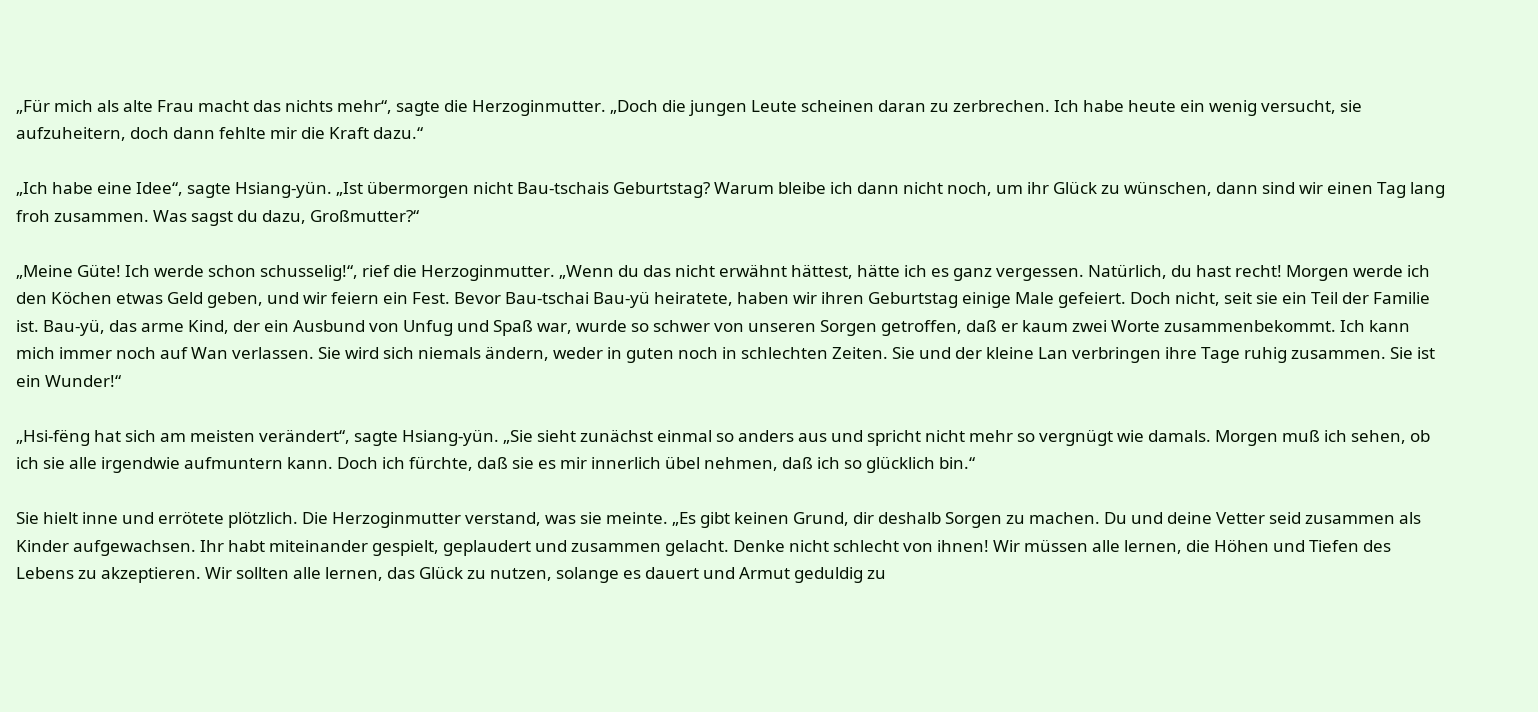„Für mich als alte Frau macht das nichts mehr“, sagte die Herzoginmutter. „Doch die jungen Leute scheinen daran zu zerbrechen. Ich habe heute ein wenig versucht, sie aufzuheitern, doch dann fehlte mir die Kraft dazu.“

„Ich habe eine Idee“, sagte Hsiang-yün. „Ist übermorgen nicht Bau-tschais Geburtstag? Warum bleibe ich dann nicht noch, um ihr Glück zu wünschen, dann sind wir einen Tag lang froh zusammen. Was sagst du dazu, Großmutter?“

„Meine Güte! Ich werde schon schusselig!“, rief die Herzoginmutter. „Wenn du das nicht erwähnt hättest, hätte ich es ganz vergessen. Natürlich, du hast recht! Morgen werde ich den Köchen etwas Geld geben, und wir feiern ein Fest. Bevor Bau-tschai Bau-yü heiratete, haben wir ihren Geburtstag einige Male gefeiert. Doch nicht, seit sie ein Teil der Familie ist. Bau-yü, das arme Kind, der ein Ausbund von Unfug und Spaß war, wurde so schwer von unseren Sorgen getroffen, daß er kaum zwei Worte zusammenbekommt. Ich kann mich immer noch auf Wan verlassen. Sie wird sich niemals ändern, weder in guten noch in schlechten Zeiten. Sie und der kleine Lan verbringen ihre Tage ruhig zusammen. Sie ist ein Wunder!“

„Hsi-fëng hat sich am meisten verändert“, sagte Hsiang-yün. „Sie sieht zunächst einmal so anders aus und spricht nicht mehr so vergnügt wie damals. Morgen muß ich sehen, ob ich sie alle irgendwie aufmuntern kann. Doch ich fürchte, daß sie es mir innerlich übel nehmen, daß ich so glücklich bin.“

Sie hielt inne und errötete plötzlich. Die Herzoginmutter verstand, was sie meinte. „Es gibt keinen Grund, dir deshalb Sorgen zu machen. Du und deine Vetter seid zusammen als Kinder aufgewachsen. Ihr habt miteinander gespielt, geplaudert und zusammen gelacht. Denke nicht schlecht von ihnen! Wir müssen alle lernen, die Höhen und Tiefen des Lebens zu akzeptieren. Wir sollten alle lernen, das Glück zu nutzen, solange es dauert und Armut geduldig zu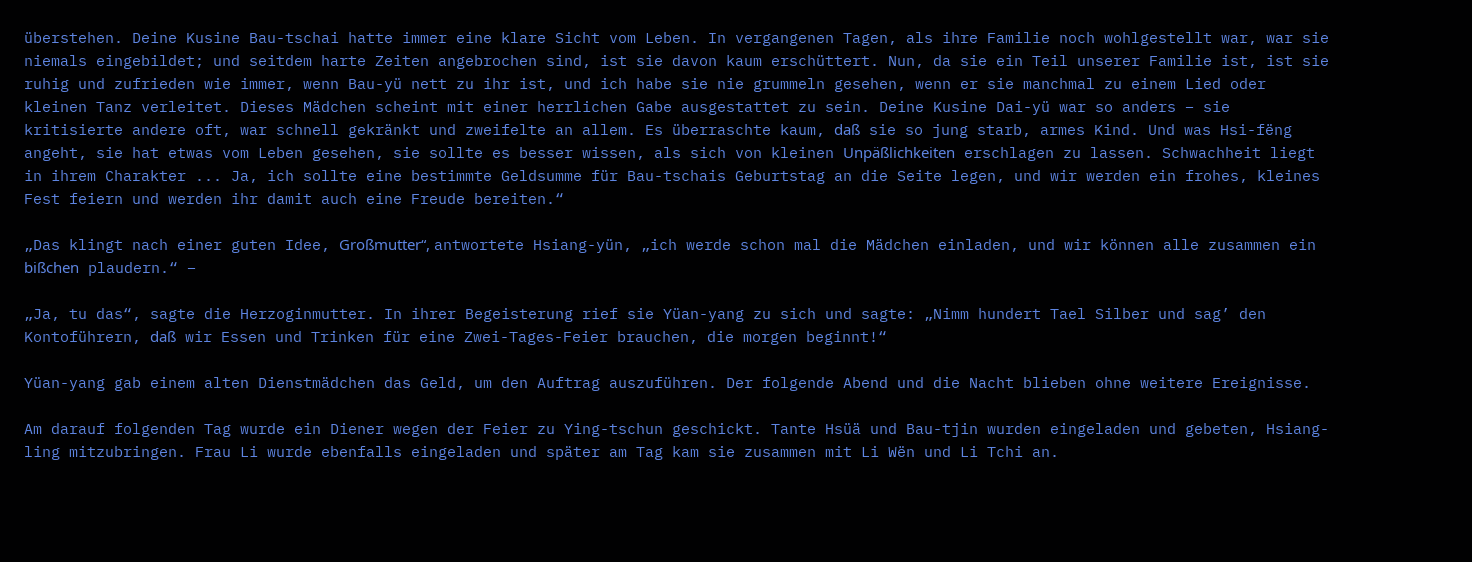überstehen. Deine Kusine Bau-tschai hatte immer eine klare Sicht vom Leben. In vergangenen Tagen, als ihre Familie noch wohlgestellt war, war sie niemals eingebildet; und seitdem harte Zeiten angebrochen sind, ist sie davon kaum erschüttert. Nun, da sie ein Teil unserer Familie ist, ist sie ruhig und zufrieden wie immer, wenn Bau-yü nett zu ihr ist, und ich habe sie nie grummeln gesehen, wenn er sie manchmal zu einem Lied oder kleinen Tanz verleitet. Dieses Mädchen scheint mit einer herrlichen Gabe ausgestattet zu sein. Deine Kusine Dai-yü war so anders – sie kritisierte andere oft, war schnell gekränkt und zweifelte an allem. Es überraschte kaum, daß sie so jung starb, armes Kind. Und was Hsi-fëng angeht, sie hat etwas vom Leben gesehen, sie sollte es besser wissen, als sich von kleinen Unpäßlichkeiten erschlagen zu lassen. Schwachheit liegt in ihrem Charakter ... Ja, ich sollte eine bestimmte Geldsumme für Bau-tschais Geburtstag an die Seite legen, und wir werden ein frohes, kleines Fest feiern und werden ihr damit auch eine Freude bereiten.“

„Das klingt nach einer guten Idee, Großmutter“, antwortete Hsiang-yün, „ich werde schon mal die Mädchen einladen, und wir können alle zusammen ein bißchen plaudern.“ –

„Ja, tu das“, sagte die Herzoginmutter. In ihrer Begeisterung rief sie Yüan-yang zu sich und sagte: „Nimm hundert Tael Silber und sag’ den Kontoführern, daß wir Essen und Trinken für eine Zwei-Tages-Feier brauchen, die morgen beginnt!“

Yüan-yang gab einem alten Dienstmädchen das Geld, um den Auftrag auszuführen. Der folgende Abend und die Nacht blieben ohne weitere Ereignisse.

Am darauf folgenden Tag wurde ein Diener wegen der Feier zu Ying-tschun geschickt. Tante Hsüä und Bau-tjin wurden eingeladen und gebeten, Hsiang-ling mitzubringen. Frau Li wurde ebenfalls eingeladen und später am Tag kam sie zusammen mit Li Wën und Li Tchi an.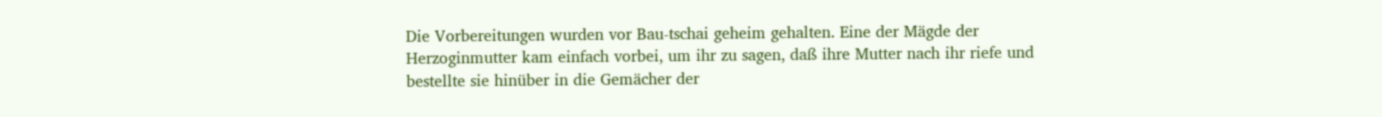Die Vorbereitungen wurden vor Bau-tschai geheim gehalten. Eine der Mägde der Herzoginmutter kam einfach vorbei, um ihr zu sagen, daß ihre Mutter nach ihr riefe und bestellte sie hinüber in die Gemächer der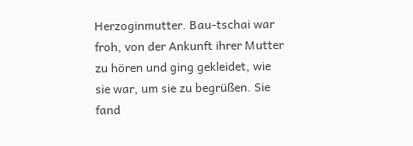Herzoginmutter. Bau-tschai war froh, von der Ankunft ihrer Mutter zu hören und ging gekleidet, wie sie war, um sie zu begrüßen. Sie fand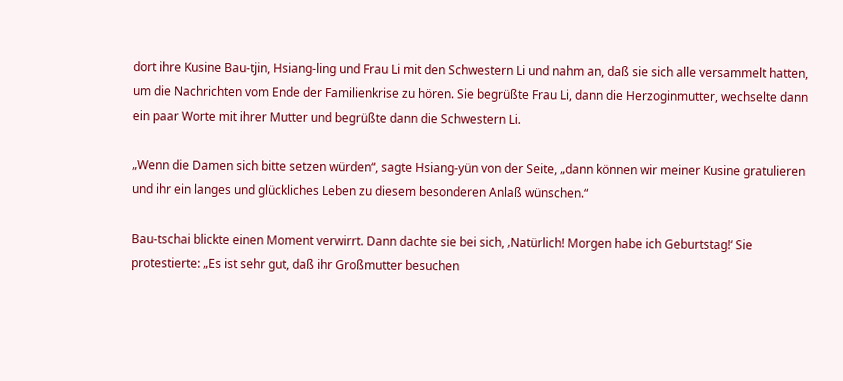dort ihre Kusine Bau-tjin, Hsiang-ling und Frau Li mit den Schwestern Li und nahm an, daß sie sich alle versammelt hatten, um die Nachrichten vom Ende der Familienkrise zu hören. Sie begrüßte Frau Li, dann die Herzoginmutter, wechselte dann ein paar Worte mit ihrer Mutter und begrüßte dann die Schwestern Li.

„Wenn die Damen sich bitte setzen würden“, sagte Hsiang-yün von der Seite, „dann können wir meiner Kusine gratulieren und ihr ein langes und glückliches Leben zu diesem besonderen Anlaß wünschen.“

Bau-tschai blickte einen Moment verwirrt. Dann dachte sie bei sich, ‚Natürlich! Morgen habe ich Geburtstag!‘ Sie protestierte: „Es ist sehr gut, daß ihr Großmutter besuchen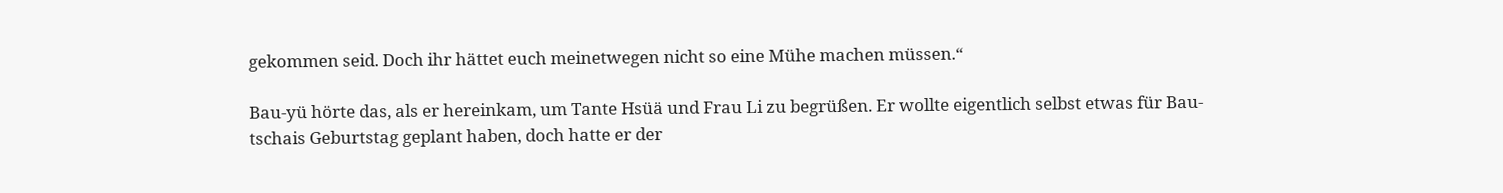gekommen seid. Doch ihr hättet euch meinetwegen nicht so eine Mühe machen müssen.“

Bau-yü hörte das, als er hereinkam, um Tante Hsüä und Frau Li zu begrüßen. Er wollte eigentlich selbst etwas für Bau-tschais Geburtstag geplant haben, doch hatte er der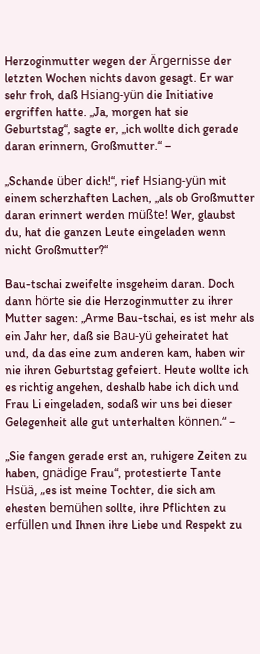Herzoginmutter wegen der Ärgernisse der letzten Wochen nichts davon gesagt. Er war sehr froh, daß Hsiang-yün die Initiative ergriffen hatte. „Ja, morgen hat sie Geburtstag“, sagte er, „ich wollte dich gerade daran erinnern, Großmutter.“ –

„Schande über dich!“, rief Hsiang-yün mit einem scherzhaften Lachen, „als ob Großmutter daran erinnert werden müßte! Wer, glaubst du, hat die ganzen Leute eingeladen wenn nicht Großmutter?“

Bau-tschai zweifelte insgeheim daran. Doch dann hörte sie die Herzoginmutter zu ihrer Mutter sagen: „Arme Bau-tschai, es ist mehr als ein Jahr her, daß sie Bau-yü geheiratet hat und, da das eine zum anderen kam, haben wir nie ihren Geburtstag gefeiert. Heute wollte ich es richtig angehen, deshalb habe ich dich und Frau Li eingeladen, sodaß wir uns bei dieser Gelegenheit alle gut unterhalten können.“ –

„Sie fangen gerade erst an, ruhigere Zeiten zu haben, gnädige Frau“, protestierte Tante Hsüä, „es ist meine Tochter, die sich am ehesten bemühen sollte, ihre Pflichten zu erfüllen und Ihnen ihre Liebe und Respekt zu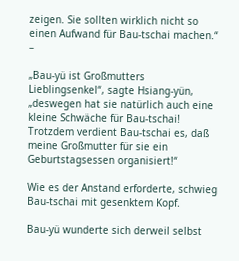zeigen. Sie sollten wirklich nicht so einen Aufwand für Bau-tschai machen.“ –

„Bau-yü ist Großmutters Lieblingsenkel“, sagte Hsiang-yün, „deswegen hat sie natürlich auch eine kleine Schwäche für Bau-tschai! Trotzdem verdient Bau-tschai es, daß meine Großmutter für sie ein Geburtstagsessen organisiert!“

Wie es der Anstand erforderte, schwieg Bau-tschai mit gesenktem Kopf.

Bau-yü wunderte sich derweil selbst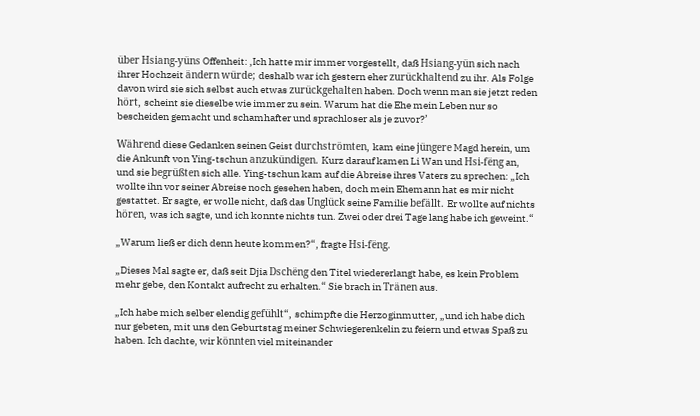über Hsiang-yüns Offenheit: ‚Ich hatte mir immer vorgestellt, daß Hsiang-yün sich nach ihrer Hochzeit ändern würde; deshalb war ich gestern eher zurückhaltend zu ihr. Als Folge davon wird sie sich selbst auch etwas zurückgehalten haben. Doch wenn man sie jetzt reden hört, scheint sie dieselbe wie immer zu sein. Warum hat die Ehe mein Leben nur so bescheiden gemacht und schamhafter und sprachloser als je zuvor?’

Während diese Gedanken seinen Geist durchströmten, kam eine jüngere Magd herein, um die Ankunft von Ying-tschun anzukündigen. Kurz darauf kamen Li Wan und Hsi-fëng an, und sie begrüßten sich alle. Ying-tschun kam auf die Abreise ihres Vaters zu sprechen: „Ich wollte ihn vor seiner Abreise noch gesehen haben, doch mein Ehemann hat es mir nicht gestattet. Er sagte, er wolle nicht, daß das Unglück seine Familie befällt. Er wollte auf nichts hören, was ich sagte, und ich konnte nichts tun. Zwei oder drei Tage lang habe ich geweint.“

„Warum ließ er dich denn heute kommen?“, fragte Hsi-fëng.

„Dieses Mal sagte er, daß seit Djia Dschëng den Titel wiedererlangt habe, es kein Problem mehr gebe, den Kontakt aufrecht zu erhalten.“ Sie brach in Tränen aus.

„Ich habe mich selber elendig gefühlt“, schimpfte die Herzoginmutter, „und ich habe dich nur gebeten, mit uns den Geburtstag meiner Schwiegerenkelin zu feiern und etwas Spaß zu haben. Ich dachte, wir könnten viel miteinander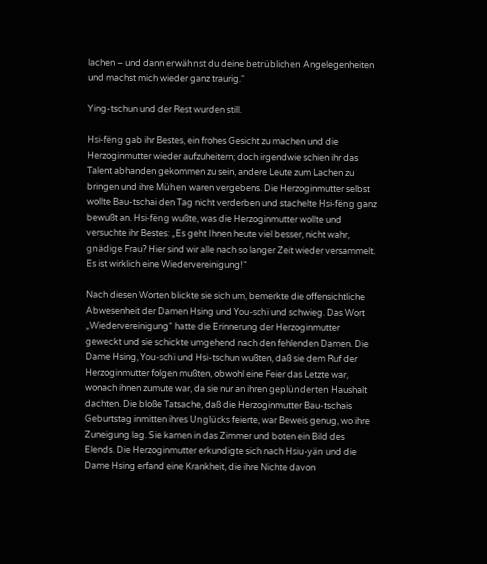lachen – und dann erwähnst du deine betrüblichen Angelegenheiten und machst mich wieder ganz traurig.“

Ying-tschun und der Rest wurden still.

Hsi-fëng gab ihr Bestes, ein frohes Gesicht zu machen und die Herzoginmutter wieder aufzuheitern; doch irgendwie schien ihr das Talent abhanden gekommen zu sein, andere Leute zum Lachen zu bringen und ihre Mühen waren vergebens. Die Herzoginmutter selbst wollte Bau-tschai den Tag nicht verderben und stachelte Hsi-fëng ganz bewußt an. Hsi-fëng wußte, was die Herzoginmutter wollte und versuchte ihr Bestes: „Es geht Ihnen heute viel besser, nicht wahr, gnädige Frau? Hier sind wir alle nach so langer Zeit wieder versammelt. Es ist wirklich eine Wiedervereinigung!“

Nach diesen Worten blickte sie sich um, bemerkte die offensichtliche Abwesenheit der Damen Hsing und You-schï und schwieg. Das Wort „Wiedervereinigung“ hatte die Erinnerung der Herzoginmutter geweckt und sie schickte umgehend nach den fehlenden Damen. Die Dame Hsing, You-schï und Hsi-tschun wußten, daß sie dem Ruf der Herzoginmutter folgen mußten, obwohl eine Feier das Letzte war, wonach ihnen zumute war, da sie nur an ihren geplünderten Haushalt dachten. Die bloße Tatsache, daß die Herzoginmutter Bau-tschais Geburtstag inmitten ihres Unglücks feierte, war Beweis genug, wo ihre Zuneigung lag. Sie kamen in das Zimmer und boten ein Bild des Elends. Die Herzoginmutter erkundigte sich nach Hsiu-yän und die Dame Hsing erfand eine Krankheit, die ihre Nichte davon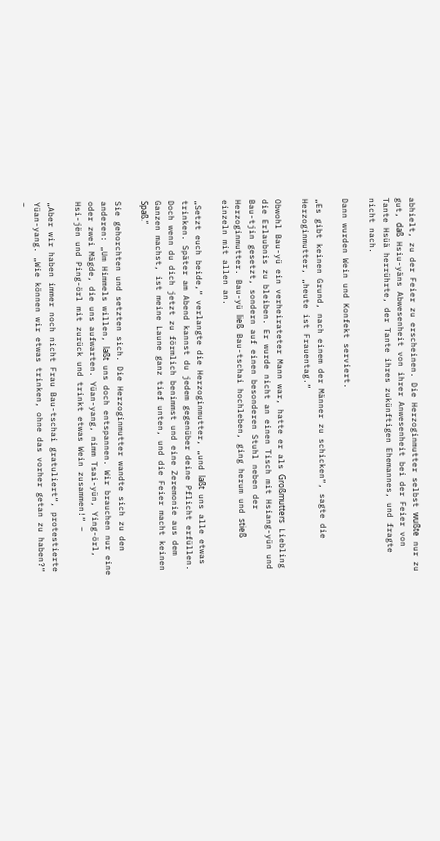abhielt, zu der Feier zu erscheinen. Die Herzoginmutter selbst wußte nur zu gut, daß Hsiu-yäns Abwesenheit von ihrer Anwesenheit bei der Feier von Tante Hsüä herrührte, der Tante ihres zukünftigen Ehemannes, und fragte nicht nach.

Dann wurden Wein und Konfekt serviert.

„Es gibt keinen Grund, nach einem der Männer zu schicken“, sagte die Herzoginmutter, „heute ist Frauentag.“

Obwohl Bau-yü ein verheirateter Mann war, hatte er als Großmutters Liebling die Erlaubnis zu bleiben. Er wurde nicht an einen Tisch mit Hsiang-yün und Bau-tjin gesetzt, sondern auf einen besonderen Stuhl neben der Herzoginmutter. Bau-yü ließ Bau-tschai hochleben, ging herum und stieß einzeln mit allen an.

„Setzt euch beide,“ verlangte die Herzoginmutter, „und laßt uns alle etwas trinken. Später am Abend kannst du jedem gegenüber deine Pflicht erfüllen. Doch wenn du dich jetzt zu förmlich benimmst und eine Zeremonie aus dem Ganzen machst, ist meine Laune ganz tief unten, und die Feier macht keinen Spaß.“

Sie gehorchten und setzten sich. Die Herzoginmutter wandte sich zu den anderen: „Um Himmels willen, laßt uns doch entspannen. Wir brauchen nur eine oder zwei Mägde, die uns aufwarten. Yüan-yang, nimm Tsai-yün, Ying-örl, Hsi-jën und Ping-örl mit zurück und trinkt etwas Wein zusammen!“ –

„Aber wir haben immer noch nicht Frau Bau-tschai gratuliert“, protestierte Yüan-yang. „Wie können wir etwas trinken, ohne das vorher getan zu haben?“ –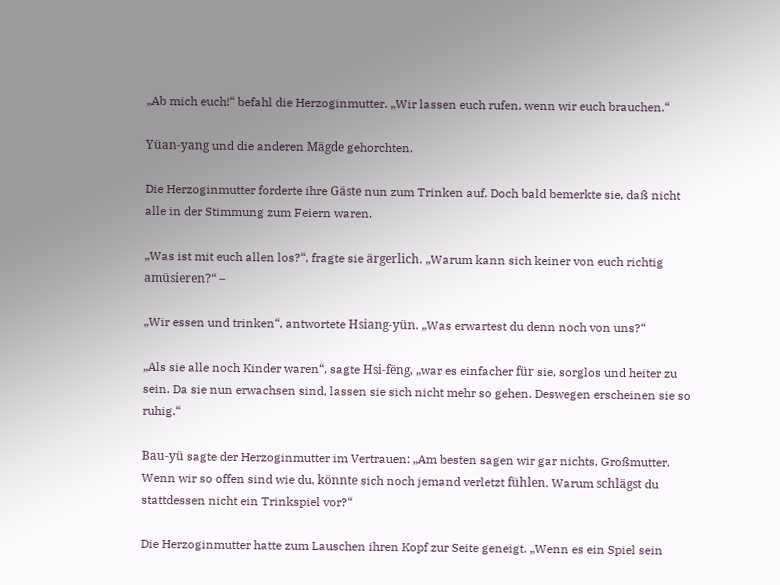„Ab mich euch!“ befahl die Herzoginmutter. „Wir lassen euch rufen, wenn wir euch brauchen.“

Yüan-yang und die anderen Mägde gehorchten.

Die Herzoginmutter forderte ihre Gäste nun zum Trinken auf. Doch bald bemerkte sie, daß nicht alle in der Stimmung zum Feiern waren.

„Was ist mit euch allen los?“, fragte sie ärgerlich. „Warum kann sich keiner von euch richtig amüsieren?“ –

„Wir essen und trinken“, antwortete Hsiang-yün. „Was erwartest du denn noch von uns?“

„Als sie alle noch Kinder waren“, sagte Hsi-fëng, „war es einfacher für sie, sorglos und heiter zu sein. Da sie nun erwachsen sind, lassen sie sich nicht mehr so gehen. Deswegen erscheinen sie so ruhig.“

Bau-yü sagte der Herzoginmutter im Vertrauen: „Am besten sagen wir gar nichts, Großmutter. Wenn wir so offen sind wie du, könnte sich noch jemand verletzt fühlen. Warum schlägst du stattdessen nicht ein Trinkspiel vor?“

Die Herzoginmutter hatte zum Lauschen ihren Kopf zur Seite geneigt. „Wenn es ein Spiel sein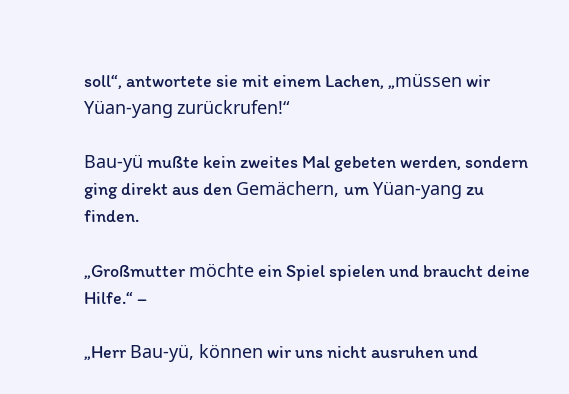soll“, antwortete sie mit einem Lachen, „müssen wir Yüan-yang zurückrufen!“

Bau-yü mußte kein zweites Mal gebeten werden, sondern ging direkt aus den Gemächern, um Yüan-yang zu finden.

„Großmutter möchte ein Spiel spielen und braucht deine Hilfe.“ –

„Herr Bau-yü, können wir uns nicht ausruhen und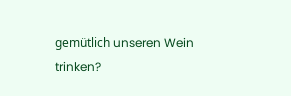gemütlich unseren Wein trinken?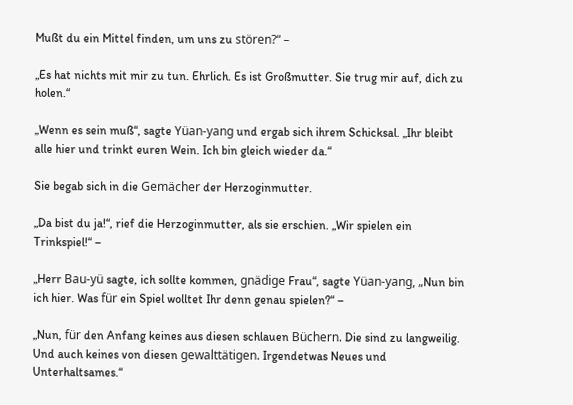Mußt du ein Mittel finden, um uns zu stören?“ –

„Es hat nichts mit mir zu tun. Ehrlich. Es ist Großmutter. Sie trug mir auf, dich zu holen.“

„Wenn es sein muß“, sagte Yüan-yang und ergab sich ihrem Schicksal. „Ihr bleibt alle hier und trinkt euren Wein. Ich bin gleich wieder da.“

Sie begab sich in die Gemächer der Herzoginmutter.

„Da bist du ja!“, rief die Herzoginmutter, als sie erschien. „Wir spielen ein Trinkspiel!“ –

„Herr Bau-yü sagte, ich sollte kommen, gnädige Frau“, sagte Yüan-yang, „Nun bin ich hier. Was für ein Spiel wolltet Ihr denn genau spielen?“ –

„Nun, für den Anfang keines aus diesen schlauen Büchern. Die sind zu langweilig. Und auch keines von diesen gewalttätigen. Irgendetwas Neues und Unterhaltsames.“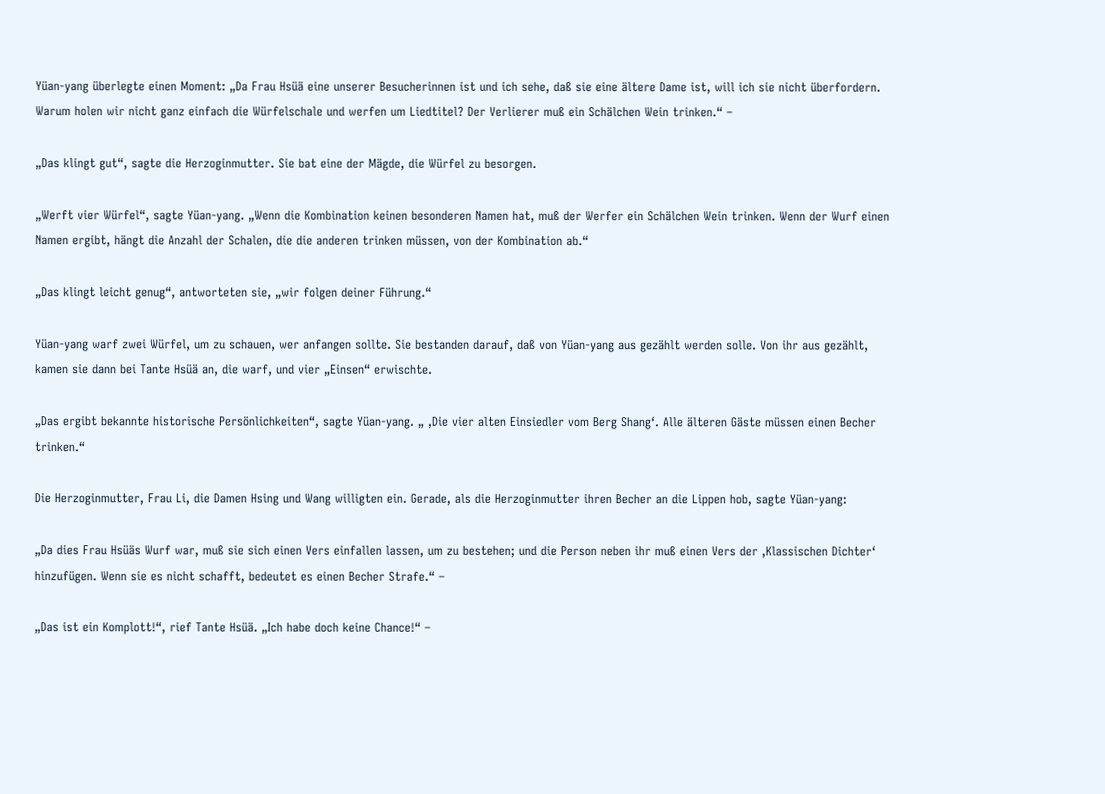Yüan-yang überlegte einen Moment: „Da Frau Hsüä eine unserer Besucherinnen ist und ich sehe, daß sie eine ältere Dame ist, will ich sie nicht überfordern. Warum holen wir nicht ganz einfach die Würfelschale und werfen um Liedtitel? Der Verlierer muß ein Schälchen Wein trinken.“ –

„Das klingt gut“, sagte die Herzoginmutter. Sie bat eine der Mägde, die Würfel zu besorgen.

„Werft vier Würfel“, sagte Yüan-yang. „Wenn die Kombination keinen besonderen Namen hat, muß der Werfer ein Schälchen Wein trinken. Wenn der Wurf einen Namen ergibt, hängt die Anzahl der Schalen, die die anderen trinken müssen, von der Kombination ab.“

„Das klingt leicht genug“, antworteten sie, „wir folgen deiner Führung.“

Yüan-yang warf zwei Würfel, um zu schauen, wer anfangen sollte. Sie bestanden darauf, daß von Yüan-yang aus gezählt werden solle. Von ihr aus gezählt, kamen sie dann bei Tante Hsüä an, die warf, und vier „Einsen“ erwischte.

„Das ergibt bekannte historische Persönlichkeiten“, sagte Yüan-yang. „ ‚Die vier alten Einsiedler vom Berg Shang‘. Alle älteren Gäste müssen einen Becher trinken.“

Die Herzoginmutter, Frau Li, die Damen Hsing und Wang willigten ein. Gerade, als die Herzoginmutter ihren Becher an die Lippen hob, sagte Yüan-yang:

„Da dies Frau Hsüäs Wurf war, muß sie sich einen Vers einfallen lassen, um zu bestehen; und die Person neben ihr muß einen Vers der ‚Klassischen Dichter‘ hinzufügen. Wenn sie es nicht schafft, bedeutet es einen Becher Strafe.“ –

„Das ist ein Komplott!“, rief Tante Hsüä. „Ich habe doch keine Chance!“ –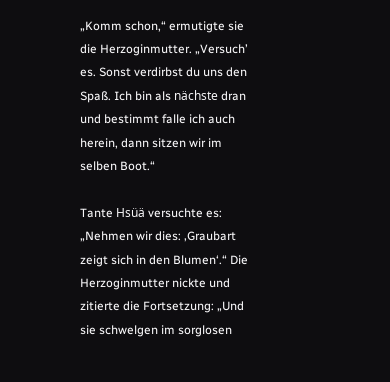„Komm schon,“ ermutigte sie die Herzoginmutter. „Versuch’ es. Sonst verdirbst du uns den Spaß. Ich bin als nächste dran und bestimmt falle ich auch herein, dann sitzen wir im selben Boot.“

Tante Hsüä versuchte es: „Nehmen wir dies: ‚Graubart zeigt sich in den Blumen‘.“ Die Herzoginmutter nickte und zitierte die Fortsetzung: „Und sie schwelgen im sorglosen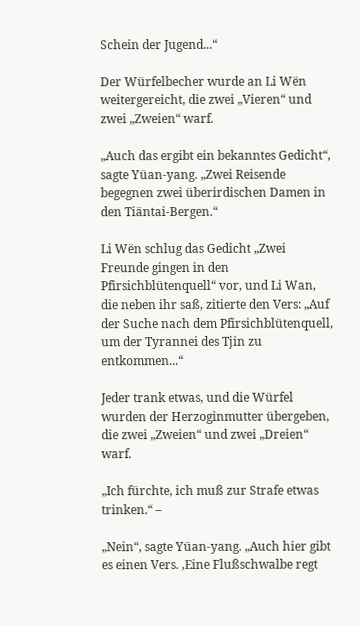Schein der Jugend...“

Der Würfelbecher wurde an Li Wën weitergereicht, die zwei „Vieren“ und zwei „Zweien“ warf.

„Auch das ergibt ein bekanntes Gedicht“, sagte Yüan-yang. „Zwei Reisende begegnen zwei überirdischen Damen in den Tiäntai-Bergen.“

Li Wën schlug das Gedicht „Zwei Freunde gingen in den Pfirsichblütenquell“ vor, und Li Wan, die neben ihr saß, zitierte den Vers: „Auf der Suche nach dem Pfirsichblütenquell, um der Tyrannei des Tjin zu entkommen...“

Jeder trank etwas, und die Würfel wurden der Herzoginmutter übergeben, die zwei „Zweien“ und zwei „Dreien“ warf.

„Ich fürchte, ich muß zur Strafe etwas trinken.“ –

„Nein“, sagte Yüan-yang. „Auch hier gibt es einen Vers. ‚Eine Flußschwalbe regt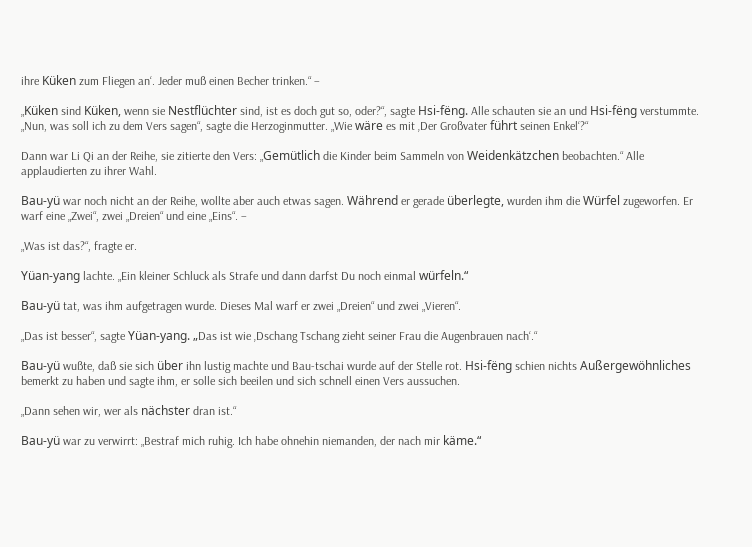ihre Küken zum Fliegen an‘. Jeder muß einen Becher trinken.“ –

„Küken sind Küken, wenn sie Nestflüchter sind, ist es doch gut so, oder?“, sagte Hsi-fëng. Alle schauten sie an und Hsi-fëng verstummte. „Nun, was soll ich zu dem Vers sagen“, sagte die Herzoginmutter. „Wie wäre es mit ‚Der Großvater führt seinen Enkel‘?“

Dann war Li Qi an der Reihe, sie zitierte den Vers: „Gemütlich die Kinder beim Sammeln von Weidenkätzchen beobachten.“ Alle applaudierten zu ihrer Wahl.

Bau-yü war noch nicht an der Reihe, wollte aber auch etwas sagen. Während er gerade überlegte, wurden ihm die Würfel zugeworfen. Er warf eine „Zwei“, zwei „Dreien“ und eine „Eins“. –

„Was ist das?“, fragte er.

Yüan-yang lachte. „Ein kleiner Schluck als Strafe und dann darfst Du noch einmal würfeln.“

Bau-yü tat, was ihm aufgetragen wurde. Dieses Mal warf er zwei „Dreien“ und zwei „Vieren“.

„Das ist besser“, sagte Yüan-yang. „Das ist wie ‚Dschang Tschang zieht seiner Frau die Augenbrauen nach‘.“

Bau-yü wußte, daß sie sich über ihn lustig machte und Bau-tschai wurde auf der Stelle rot. Hsi-fëng schien nichts Außergewöhnliches bemerkt zu haben und sagte ihm, er solle sich beeilen und sich schnell einen Vers aussuchen.

„Dann sehen wir, wer als nächster dran ist.“

Bau-yü war zu verwirrt: „Bestraf mich ruhig. Ich habe ohnehin niemanden, der nach mir käme.“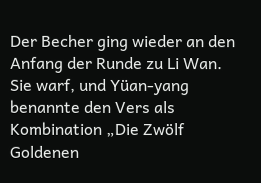Der Becher ging wieder an den Anfang der Runde zu Li Wan. Sie warf, und Yüan-yang benannte den Vers als Kombination „Die Zwölf Goldenen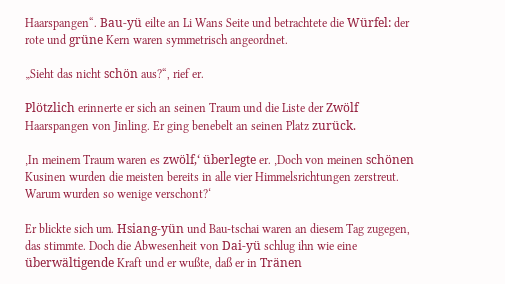Haarspangen“. Bau-yü eilte an Li Wans Seite und betrachtete die Würfel: der rote und grüne Kern waren symmetrisch angeordnet.

„Sieht das nicht schön aus?“, rief er.

Plötzlich erinnerte er sich an seinen Traum und die Liste der Zwölf Haarspangen von Jinling. Er ging benebelt an seinen Platz zurück.

‚In meinem Traum waren es zwölf,‘ überlegte er. ‚Doch von meinen schönen Kusinen wurden die meisten bereits in alle vier Himmelsrichtungen zerstreut. Warum wurden so wenige verschont?‘

Er blickte sich um. Hsiang-yün und Bau-tschai waren an diesem Tag zugegen, das stimmte. Doch die Abwesenheit von Dai-yü schlug ihn wie eine überwältigende Kraft und er wußte, daß er in Tränen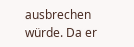ausbrechen würde. Da er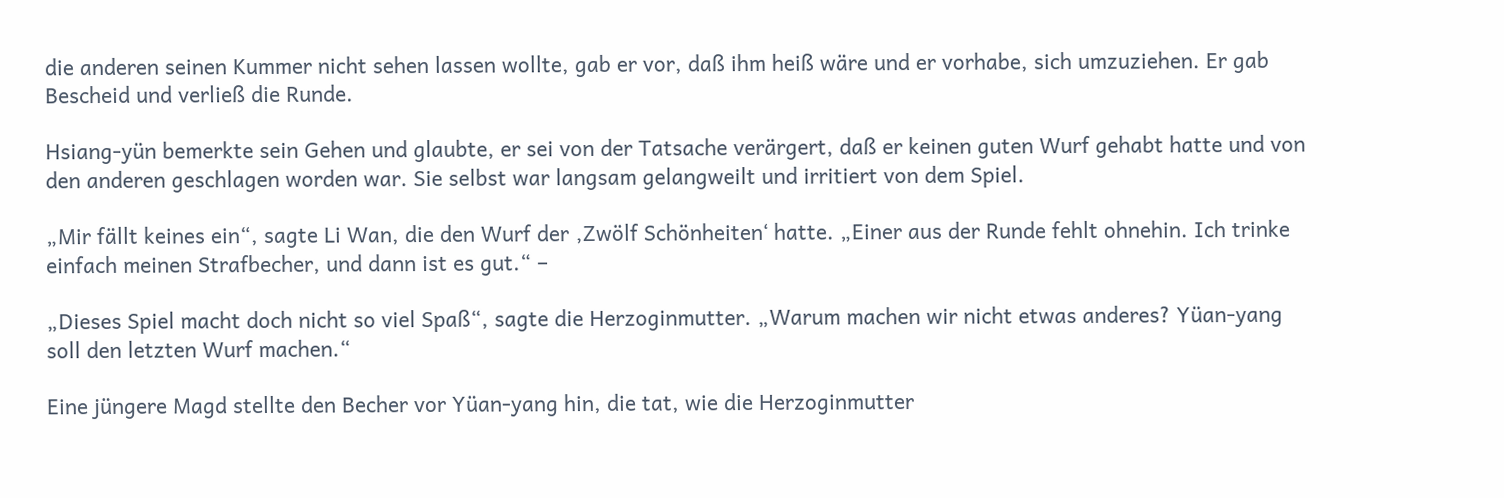die anderen seinen Kummer nicht sehen lassen wollte, gab er vor, daß ihm heiß wäre und er vorhabe, sich umzuziehen. Er gab Bescheid und verließ die Runde.

Hsiang-yün bemerkte sein Gehen und glaubte, er sei von der Tatsache verärgert, daß er keinen guten Wurf gehabt hatte und von den anderen geschlagen worden war. Sie selbst war langsam gelangweilt und irritiert von dem Spiel.

„Mir fällt keines ein“, sagte Li Wan, die den Wurf der ‚Zwölf Schönheiten‘ hatte. „Einer aus der Runde fehlt ohnehin. Ich trinke einfach meinen Strafbecher, und dann ist es gut.“ –

„Dieses Spiel macht doch nicht so viel Spaß“, sagte die Herzoginmutter. „Warum machen wir nicht etwas anderes? Yüan-yang soll den letzten Wurf machen.“

Eine jüngere Magd stellte den Becher vor Yüan-yang hin, die tat, wie die Herzoginmutter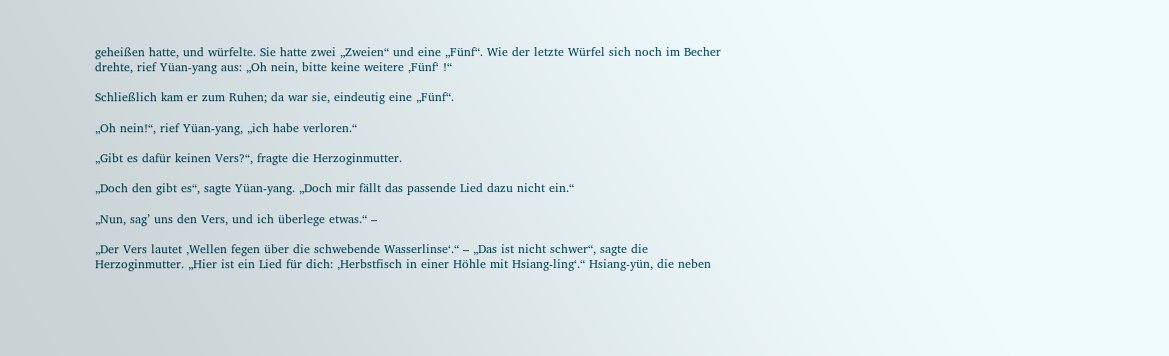geheißen hatte, und würfelte. Sie hatte zwei „Zweien“ und eine „Fünf“. Wie der letzte Würfel sich noch im Becher drehte, rief Yüan-yang aus: „Oh nein, bitte keine weitere ‚Fünf‘ !“

Schließlich kam er zum Ruhen; da war sie, eindeutig eine „Fünf“.

„Oh nein!“, rief Yüan-yang, „ich habe verloren.“

„Gibt es dafür keinen Vers?“, fragte die Herzoginmutter.

„Doch den gibt es“, sagte Yüan-yang. „Doch mir fällt das passende Lied dazu nicht ein.“

„Nun, sag’ uns den Vers, und ich überlege etwas.“ –

„Der Vers lautet ‚Wellen fegen über die schwebende Wasserlinse‘.“ – „Das ist nicht schwer“, sagte die Herzoginmutter. „Hier ist ein Lied für dich: ‚Herbstfisch in einer Höhle mit Hsiang-ling‘.“ Hsiang-yün, die neben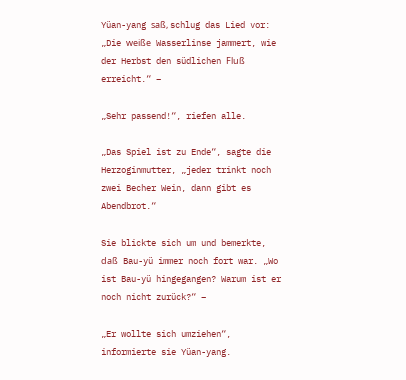Yüan-yang saß, schlug das Lied vor: „Die weiße Wasserlinse jammert, wie der Herbst den südlichen Fluß erreicht.“ –

„Sehr passend!“, riefen alle.

„Das Spiel ist zu Ende“, sagte die Herzoginmutter, „jeder trinkt noch zwei Becher Wein, dann gibt es Abendbrot.“

Sie blickte sich um und bemerkte, daß Bau-yü immer noch fort war. „Wo ist Bau-yü hingegangen? Warum ist er noch nicht zurück?“ –

„Er wollte sich umziehen“, informierte sie Yüan-yang.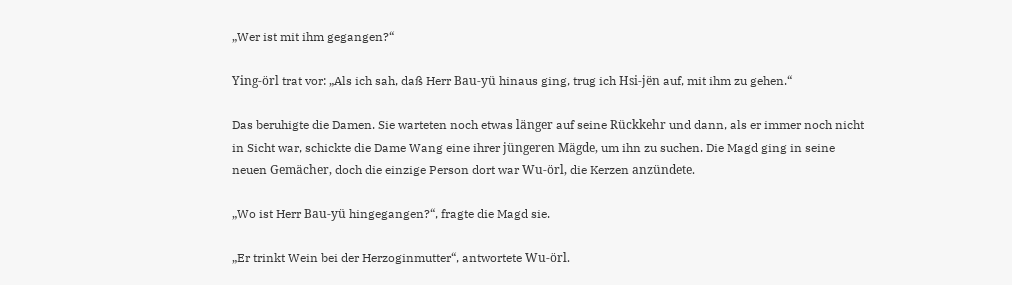„Wer ist mit ihm gegangen?“

Ying-örl trat vor: „Als ich sah, daß Herr Bau-yü hinaus ging, trug ich Hsi-jën auf, mit ihm zu gehen.“

Das beruhigte die Damen. Sie warteten noch etwas länger auf seine Rückkehr und dann, als er immer noch nicht in Sicht war, schickte die Dame Wang eine ihrer jüngeren Mägde, um ihn zu suchen. Die Magd ging in seine neuen Gemächer, doch die einzige Person dort war Wu-örl, die Kerzen anzündete.

„Wo ist Herr Bau-yü hingegangen?“, fragte die Magd sie.

„Er trinkt Wein bei der Herzoginmutter“, antwortete Wu-örl.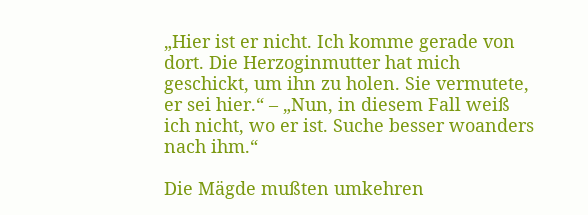„Hier ist er nicht. Ich komme gerade von dort. Die Herzoginmutter hat mich geschickt, um ihn zu holen. Sie vermutete, er sei hier.“ – „Nun, in diesem Fall weiß ich nicht, wo er ist. Suche besser woanders nach ihm.“

Die Mägde mußten umkehren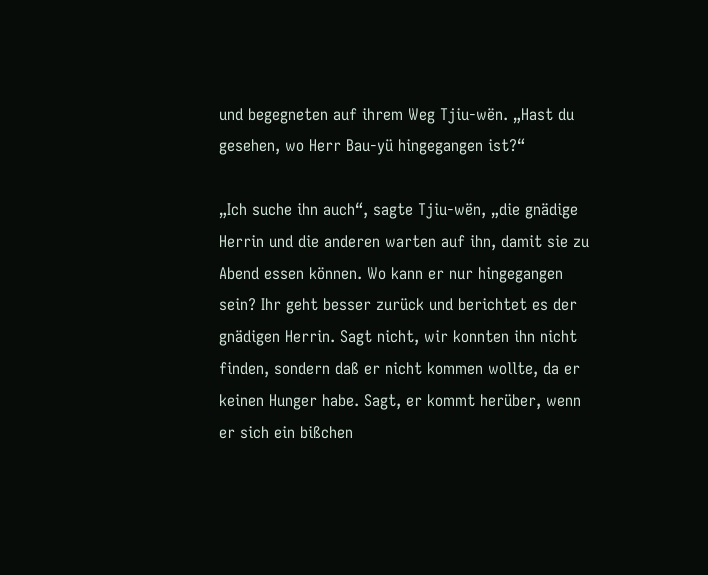und begegneten auf ihrem Weg Tjiu-wën. „Hast du gesehen, wo Herr Bau-yü hingegangen ist?“

„Ich suche ihn auch“, sagte Tjiu-wën, „die gnädige Herrin und die anderen warten auf ihn, damit sie zu Abend essen können. Wo kann er nur hingegangen sein? Ihr geht besser zurück und berichtet es der gnädigen Herrin. Sagt nicht, wir konnten ihn nicht finden, sondern daß er nicht kommen wollte, da er keinen Hunger habe. Sagt, er kommt herüber, wenn er sich ein bißchen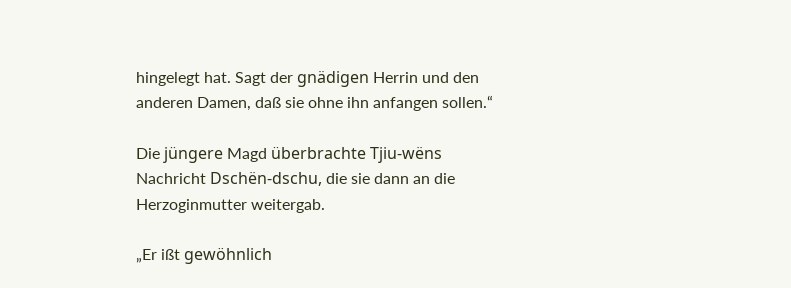hingelegt hat. Sagt der gnädigen Herrin und den anderen Damen, daß sie ohne ihn anfangen sollen.“

Die jüngere Magd überbrachte Tjiu-wëns Nachricht Dschën-dschu, die sie dann an die Herzoginmutter weitergab.

„Er ißt gewöhnlich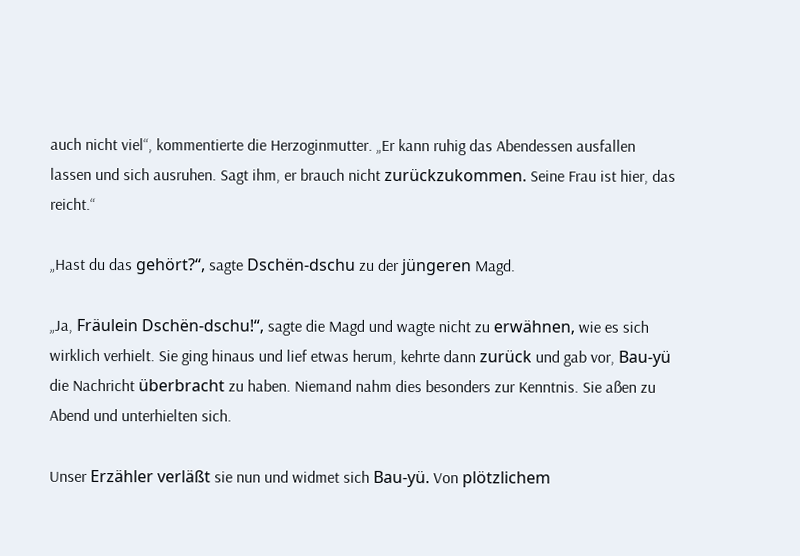auch nicht viel“, kommentierte die Herzoginmutter. „Er kann ruhig das Abendessen ausfallen lassen und sich ausruhen. Sagt ihm, er brauch nicht zurückzukommen. Seine Frau ist hier, das reicht.“

„Hast du das gehört?“, sagte Dschën-dschu zu der jüngeren Magd.

„Ja, Fräulein Dschën-dschu!“, sagte die Magd und wagte nicht zu erwähnen, wie es sich wirklich verhielt. Sie ging hinaus und lief etwas herum, kehrte dann zurück und gab vor, Bau-yü die Nachricht überbracht zu haben. Niemand nahm dies besonders zur Kenntnis. Sie aßen zu Abend und unterhielten sich.

Unser Erzähler verläßt sie nun und widmet sich Bau-yü. Von plötzlichem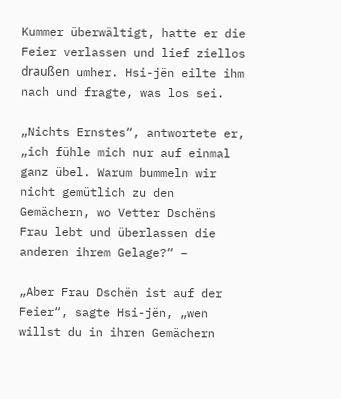Kummer überwältigt, hatte er die Feier verlassen und lief ziellos draußen umher. Hsi-jën eilte ihm nach und fragte, was los sei.

„Nichts Ernstes“, antwortete er, „ich fühle mich nur auf einmal ganz übel. Warum bummeln wir nicht gemütlich zu den Gemächern, wo Vetter Dschëns Frau lebt und überlassen die anderen ihrem Gelage?“ –

„Aber Frau Dschën ist auf der Feier“, sagte Hsi-jën, „wen willst du in ihren Gemächern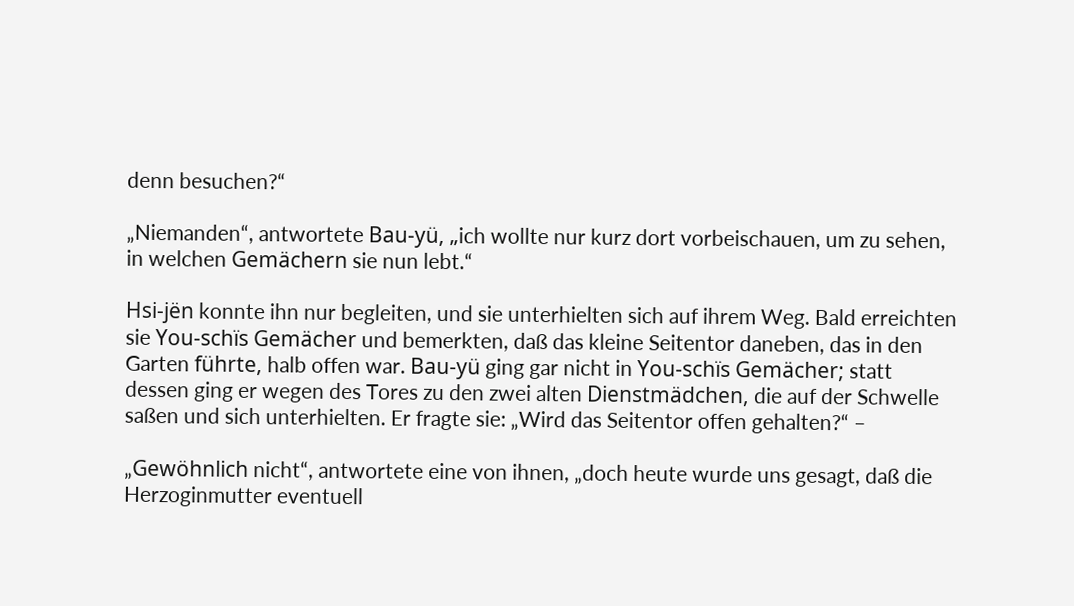denn besuchen?“

„Niemanden“, antwortete Bau-yü, „ich wollte nur kurz dort vorbeischauen, um zu sehen, in welchen Gemächern sie nun lebt.“

Hsi-jën konnte ihn nur begleiten, und sie unterhielten sich auf ihrem Weg. Bald erreichten sie You-schïs Gemächer und bemerkten, daß das kleine Seitentor daneben, das in den Garten führte, halb offen war. Bau-yü ging gar nicht in You-schïs Gemächer; statt dessen ging er wegen des Tores zu den zwei alten Dienstmädchen, die auf der Schwelle saßen und sich unterhielten. Er fragte sie: „Wird das Seitentor offen gehalten?“ –

„Gewöhnlich nicht“, antwortete eine von ihnen, „doch heute wurde uns gesagt, daß die Herzoginmutter eventuell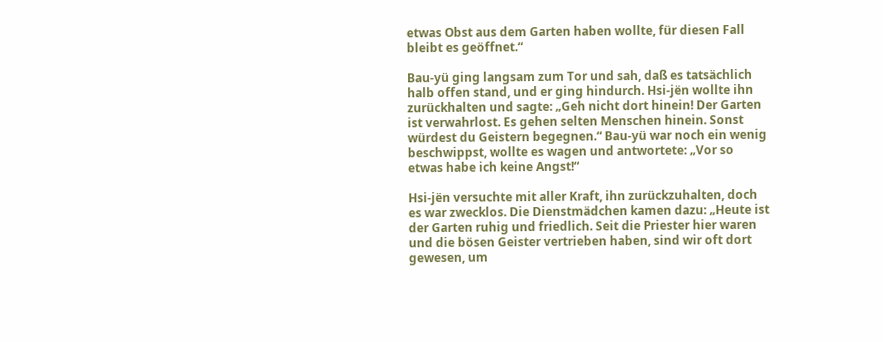etwas Obst aus dem Garten haben wollte, für diesen Fall bleibt es geöffnet.“

Bau-yü ging langsam zum Tor und sah, daß es tatsächlich halb offen stand, und er ging hindurch. Hsi-jën wollte ihn zurückhalten und sagte: „Geh nicht dort hinein! Der Garten ist verwahrlost. Es gehen selten Menschen hinein. Sonst würdest du Geistern begegnen.“ Bau-yü war noch ein wenig beschwippst, wollte es wagen und antwortete: „Vor so etwas habe ich keine Angst!“

Hsi-jën versuchte mit aller Kraft, ihn zurückzuhalten, doch es war zwecklos. Die Dienstmädchen kamen dazu: „Heute ist der Garten ruhig und friedlich. Seit die Priester hier waren und die bösen Geister vertrieben haben, sind wir oft dort gewesen, um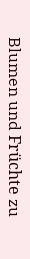Blumen und Früchte zu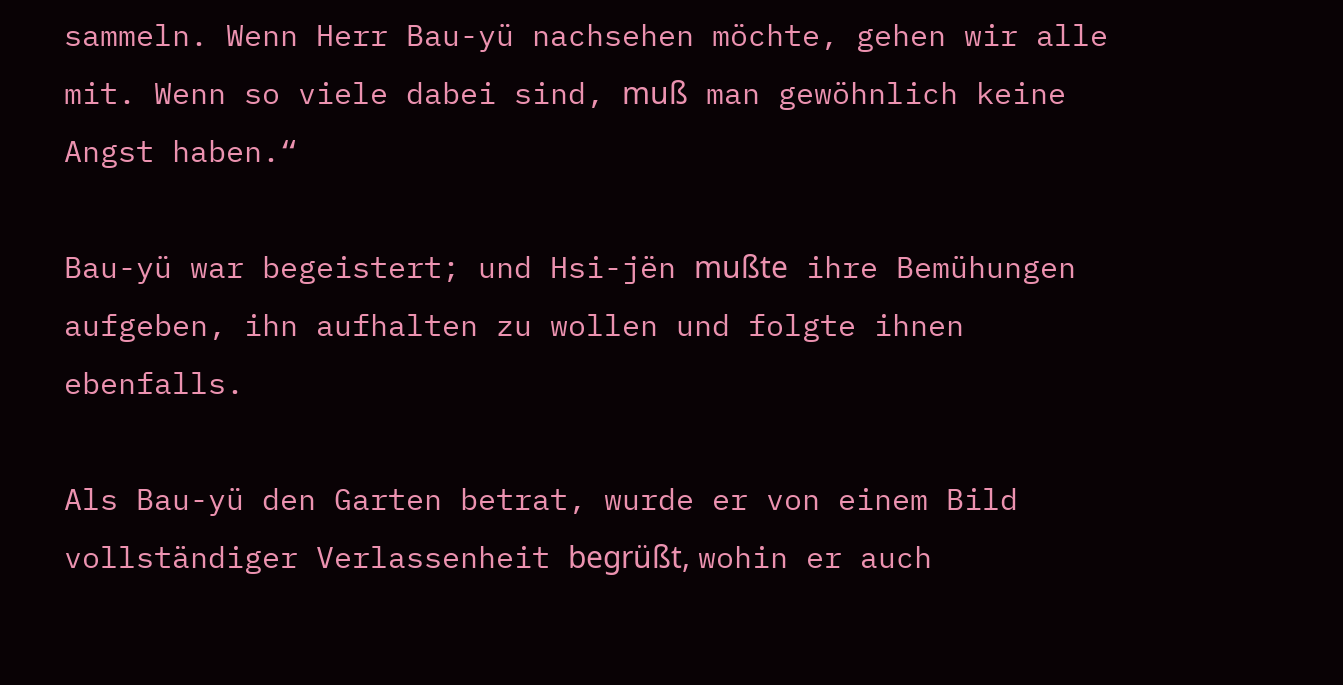sammeln. Wenn Herr Bau-yü nachsehen möchte, gehen wir alle mit. Wenn so viele dabei sind, muß man gewöhnlich keine Angst haben.“

Bau-yü war begeistert; und Hsi-jën mußte ihre Bemühungen aufgeben, ihn aufhalten zu wollen und folgte ihnen ebenfalls.

Als Bau-yü den Garten betrat, wurde er von einem Bild vollständiger Verlassenheit begrüßt, wohin er auch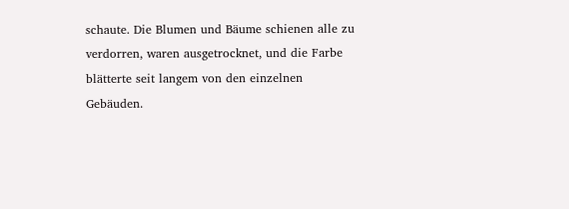schaute. Die Blumen und Bäume schienen alle zu verdorren, waren ausgetrocknet, und die Farbe blätterte seit langem von den einzelnen Gebäuden.